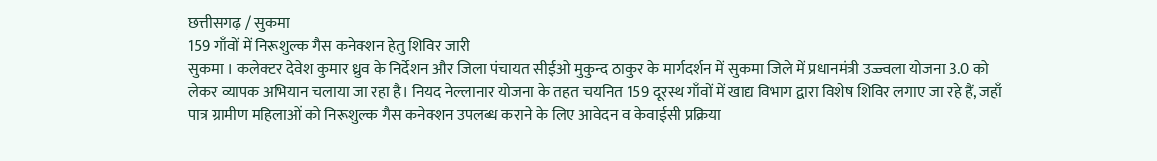छत्तीसगढ़ / सुकमा
159 गाँवों में निरूशुल्क गैस कनेक्शन हेतु शिविर जारी
सुकमा । कलेक्टर देवेश कुमार ध्रुव के निर्देशन और जिला पंचायत सीईओ मुकुन्द ठाकुर के मार्गदर्शन में सुकमा जिले में प्रधानमंत्री उज्ज्वला योजना 3.0 को लेकर व्यापक अभियान चलाया जा रहा है। नियद नेल्लानार योजना के तहत चयनित 159 दूरस्थ गाँवों में खाद्य विभाग द्वारा विशेष शिविर लगाए जा रहे हैं, जहाँ पात्र ग्रामीण महिलाओं को निरूशुल्क गैस कनेक्शन उपलब्ध कराने के लिए आवेदन व केवाईसी प्रक्रिया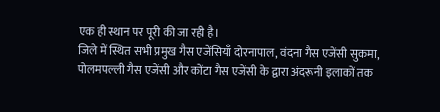एक ही स्थान पर पूरी की जा रही है।
जिले में स्थित सभी प्रमुख गैस एजेंसियाँ दोरनापाल, वंदना गैस एजेंसी सुकमा, पोलमपल्ली गैस एजेंसी और कोंटा गैस एजेंसी के द्वारा अंदरूनी इलाकों तक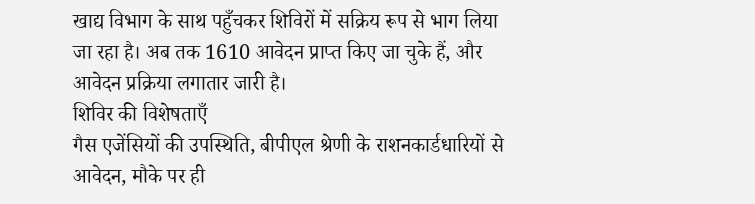खाद्य विभाग के साथ पहुँचकर शिविरों में सक्रिय रूप से भाग लिया जा रहा है। अब तक 1610 आवेदन प्राप्त किए जा चुके हैं, और आवेदन प्रक्रिया लगातार जारी है।
शिविर की विशेषताएँ
गैस एजेंसियों की उपस्थिति, बीपीएल श्रेणी के राशनकार्डधारियों से आवेदन, मौके पर ही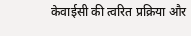केवाईसी की त्वरित प्रक्रिया और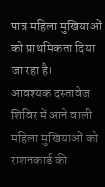पात्र महिला मुखियाओं को प्राथमिकता दिया जा रहा है।
आवश्यक दस्तावेज
शिविर में आने वाली महिला मुखियाओं को राशनकार्ड की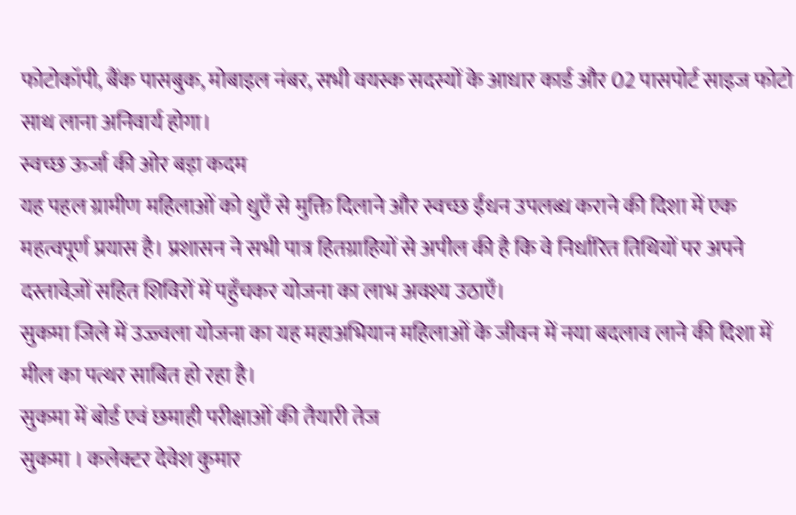फोटोकॉपी, बैंक पासबुक, मोबाइल नंबर, सभी वयस्क सदस्यों के आधार कार्ड और 02 पासपोर्ट साइज फोटो साथ लाना अनिवार्य होगा।
स्वच्छ ऊर्जा की ओर बड़ा कदम
यह पहल ग्रामीण महिलाओं को धुएँ से मुक्ति दिलाने और स्वच्छ ईंधन उपलब्ध कराने की दिशा में एक महत्वपूर्ण प्रयास है। प्रशासन ने सभी पात्र हितग्राहियों से अपील की है कि वे निर्धारित तिथियों पर अपने दस्तावेज़ों सहित शिविरों में पहुँचकर योजना का लाभ अवश्य उठाएँ।
सुकमा जिले में उज्ज्वला योजना का यह महाअभियान महिलाओं के जीवन में नया बदलाव लाने की दिशा में मील का पत्थर साबित हो रहा है।
सुकमा में बोर्ड एवं छमाही परीक्षाओं की तैयारी तेज
सुकमा । कलेक्टर देवेश कुमार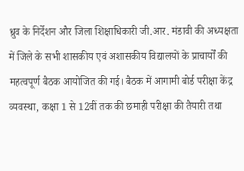ध्रुव के निर्देशन और जिला शिक्षाधिकारी जी.आर. मंडावी की अध्यक्षता में जिले के सभी शासकीय एवं अशासकीय विद्यालयों के प्राचार्यों की महत्वपूर्ण बैठक आयोजित की गई। बैठक में आगामी बोर्ड परीक्षा केंद्र व्यवस्था, कक्षा 1 से 12वीं तक की छमाही परीक्षा की तैयारी तथा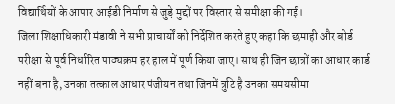विद्यार्थियों के आपार आईडी निर्माण से जुड़े मुद्दों पर विस्तार से समीक्षा की गई।
जिला शिक्षाधिकारी मंडावी ने सभी प्राचार्यों को निर्देशित करते हुए कहा कि छमाही और बोर्ड परीक्षा से पूर्व निर्धारित पाठ्यक्रम हर हाल में पूर्ण किया जाए। साथ ही जिन छात्रों का आधार कार्ड नहीं बना है, उनका तत्काल आधार पंजीयन तथा जिनमें त्रुटि है उनका समयसीमा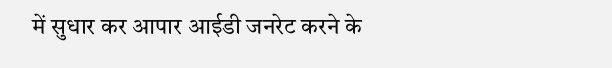में सुधार कर आपार आईडी जनरेट करने के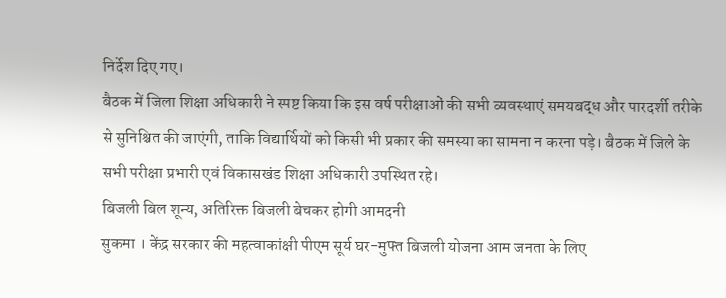निर्देश दिए गए।
बैठक में जिला शिक्षा अधिकारी ने स्पष्ट किया कि इस वर्ष परीक्षाओं की सभी व्यवस्थाएं समयबद्ध और पारदर्शी तरीके से सुनिश्चित की जाएंगी, ताकि विद्यार्थियों को किसी भी प्रकार की समस्या का सामना न करना पड़े। बैठक में जिले के सभी परीक्षा प्रभारी एवं विकासखंड शिक्षा अधिकारी उपस्थित रहे।
बिजली बिल शून्य, अतिरिक्त बिजली बेचकर होगी आमदनी
सुकमा । केंद्र सरकार की महत्वाकांक्षी पीएम सूर्य घर-मुफ्त बिजली योजना आम जनता के लिए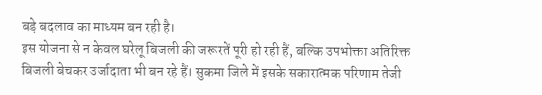बड़े बदलाव का माध्यम बन रही है।
इस योजना से न केवल घरेलू बिजली की जरूरतें पूरी हो रही हैं, बल्कि उपभोक्ता अतिरिक्त बिजली बेचकर उर्जादाता भी बन रहे हैं। सुकमा जिले में इसके सकारात्मक परिणाम तेजी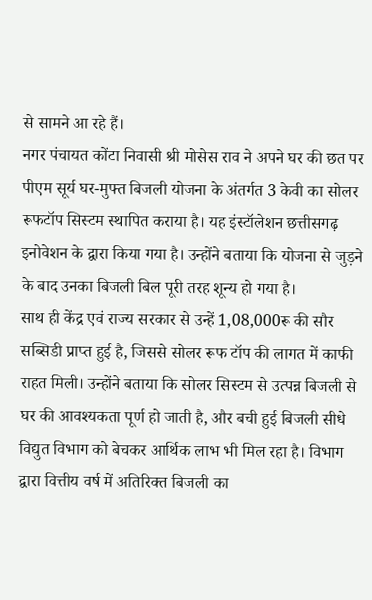से सामने आ रहे हैं।
नगर पंचायत कोंटा निवासी श्री मोसेस राव ने अपने घर की छत पर पीएम सूर्य घर-मुफ्त बिजली योजना के अंतर्गत 3 केवी का सोलर रूफटॉप सिस्टम स्थापित कराया है। यह इंस्टॉलेशन छत्तीसगढ़ इनोवेशन के द्वारा किया गया है। उन्होंने बताया कि योजना से जुड़ने के बाद उनका बिजली बिल पूरी तरह शून्य हो गया है।
साथ ही केंद्र एवं राज्य सरकार से उन्हें 1,08,000रू की सौर सब्सिडी प्राप्त हुई है, जिससे सोलर रूफ टॉप की लागत में काफी राहत मिली। उन्होंने बताया कि सोलर सिस्टम से उत्पन्न बिजली से घर की आवश्यकता पूर्ण हो जाती है, और बची हुई बिजली सीधे विद्युत विभाग को बेचकर आर्थिक लाभ भी मिल रहा है। विभाग द्वारा वित्तीय वर्ष में अतिरिक्त बिजली का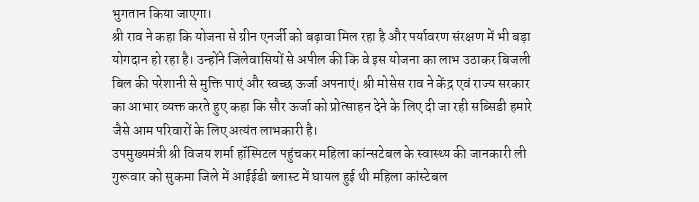भुगतान किया जाएगा।
श्री राव ने कहा कि योजना से ग्रीन एनर्जी को बढ़ावा मिल रहा है और पर्यावरण संरक्षण में भी बड़ा योगदान हो रहा है। उन्होंने जिलेवासियों से अपील की कि वे इस योजना का लाभ उठाकर बिजली बिल की परेशानी से मुक्ति पाएं और स्वच्छ ऊर्जा अपनाएं। श्री मोसेस राव ने केंद्र एवं राज्य सरकार का आभार व्यक्त करते हुए कहा कि सौर ऊर्जा को प्रोत्साहन देने के लिए दी जा रही सब्सिडी हमारे जैसे आम परिवारों के लिए अत्यंत लाभकारी है।
उपमुख्यमंत्री श्री विजय शर्मा हॉस्पिटल पहुंचकर महिला कांन्सटेबल के स्वास्थ्य की जानकारी ली
गुरूवार को सुकमा जिले में आईईडी ब्लास्ट में घायल हुई थी महिला कांस्टेबल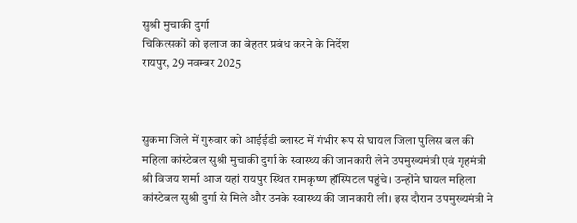सुश्री मुचाकी दुर्गा
चिकित्सकों को इलाज का बेहतर प्रबंध करने के निर्देश
रायपुर, 29 नवम्बर 2025



सुकमा जिले में गुरुवार को आईईडी ब्लास्ट में गंभीर रूप से घायल जिला पुलिस बल की महिला कांस्टेबल सुश्री मुचाकी दुर्गा के स्वास्थ्य की जानकारी लेने उपमुख्यमंत्री एवं गृहमंत्री श्री विजय शर्मा आज यहां रायपुर स्थित रामकृष्ण हॉस्पिटल पहुंचे। उन्होंने घायल महिला कांस्टेबल सुश्री दुर्गा से मिले और उनके स्वास्थ्य की जानकारी ली। इस दौरान उपमुख्यमंत्री ने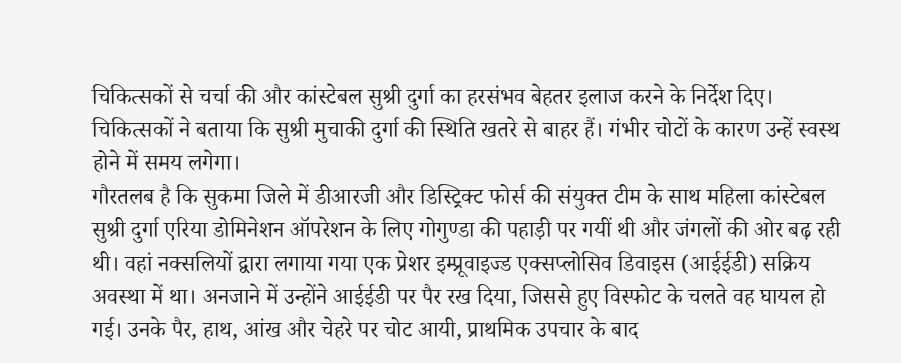चिकित्सकों से चर्चा की और कांस्टेबल सुश्री दुर्गा का हरसंभव बेहतर इलाज करने के निर्देश दिए। चिकित्सकों ने बताया कि सुश्री मुचाकी दुर्गा की स्थिति खतरे से बाहर हैं। गंभीर चोटों के कारण उन्हें स्वस्थ होने में समय लगेगा।
गौरतलब है कि सुकमा जिले में डीआरजी और डिस्ट्रिक्ट फोर्स की संयुक्त टीम के साथ महिला कांस्टेबल सुश्री दुर्गा एरिया डोमिनेशन ऑपरेशन के लिए गोगुण्डा की पहाड़ी पर गयीं थी और जंगलों की ओर बढ़ रही थी। वहां नक्सलियों द्वारा लगाया गया एक प्रेशर इम्प्रूवाइज्ड एक्सप्लोसिव डिवाइस (आईईडी) सक्रिय अवस्था में था। अनजाने में उन्होंने आईईडी पर पैर रख दिया, जिससे हुए विस्फोट के चलते वह घायल हो गई। उनके पैर, हाथ, आंख और चेहरे पर चोट आयी, प्राथमिक उपचार के बाद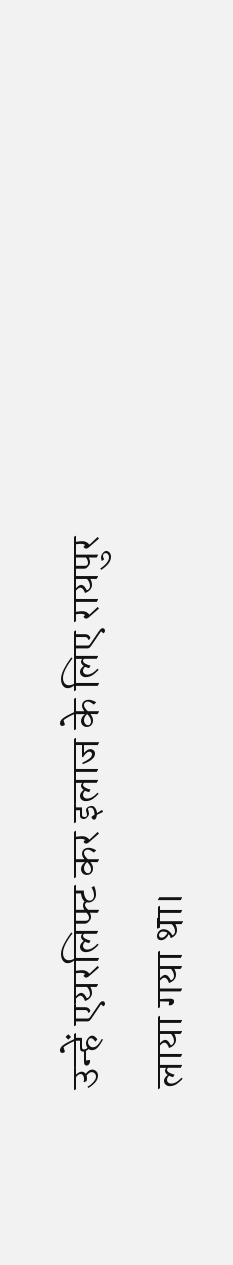उन्हें एयरलिफ्ट कर इलाज के लिए रायपुर लाया गया था।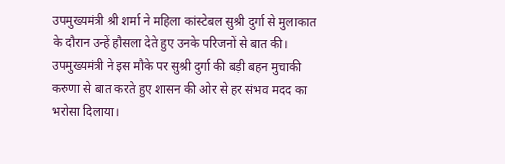उपमुख्यमंत्री श्री शर्मा ने महिला कांस्टेबल सुश्री दुर्गा से मुलाकात के दौरान उन्हें हौसला देते हुए उनके परिजनों से बात की। उपमुख्यमंत्री ने इस मौके पर सुश्री दुर्गा की बड़ी बहन मुचाकी करुणा से बात करते हुए शासन की ओर से हर संभव मदद का भरोसा दिलाया।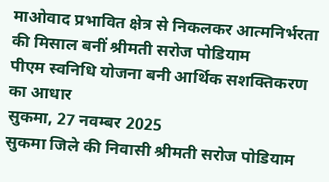माओवाद प्रभावित क्षेत्र से निकलकर आत्मनिर्भरता की मिसाल बनीं श्रीमती सरोज पोडियाम
पीएम स्वनिधि योजना बनी आर्थिक सशक्तिकरण का आधार
सुकमा, 27 नवम्बर 2025
सुकमा जिले की निवासी श्रीमती सरोज पोडियाम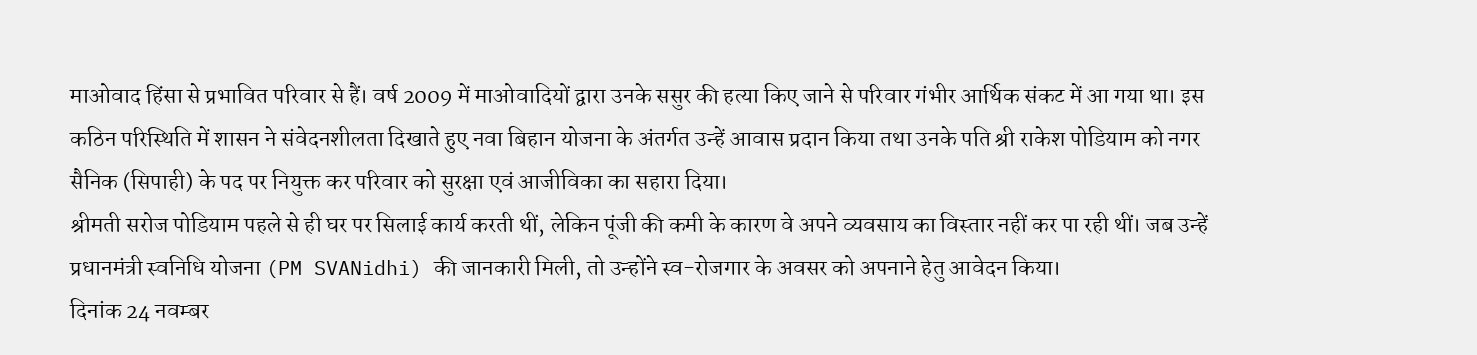माओवाद हिंसा से प्रभावित परिवार से हैं। वर्ष 2009 में माओवादियों द्वारा उनके ससुर की हत्या किए जाने से परिवार गंभीर आर्थिक संकट में आ गया था। इस कठिन परिस्थिति में शासन ने संवेदनशीलता दिखाते हुए नवा बिहान योजना के अंतर्गत उन्हें आवास प्रदान किया तथा उनके पति श्री राकेश पोडियाम को नगर सैनिक (सिपाही) के पद पर नियुक्त कर परिवार को सुरक्षा एवं आजीविका का सहारा दिया।
श्रीमती सरोज पोडियाम पहले से ही घर पर सिलाई कार्य करती थीं, लेकिन पूंजी की कमी के कारण वे अपने व्यवसाय का विस्तार नहीं कर पा रही थीं। जब उन्हें प्रधानमंत्री स्वनिधि योजना (PM SVANidhi) की जानकारी मिली, तो उन्होंने स्व-रोजगार के अवसर को अपनाने हेतु आवेदन किया।
दिनांक 24 नवम्बर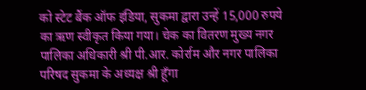को स्टेट बैंक ऑफ इंडिया, सुकमा द्वारा उन्हें 15,000 रुपये का ऋण स्वीकृत किया गया। चेक का वितरण मुख्य नगर पालिका अधिकारी श्री पी.आर. कोर्राम और नगर पालिका परिषद सुकमा के अध्यक्ष श्री हूँगा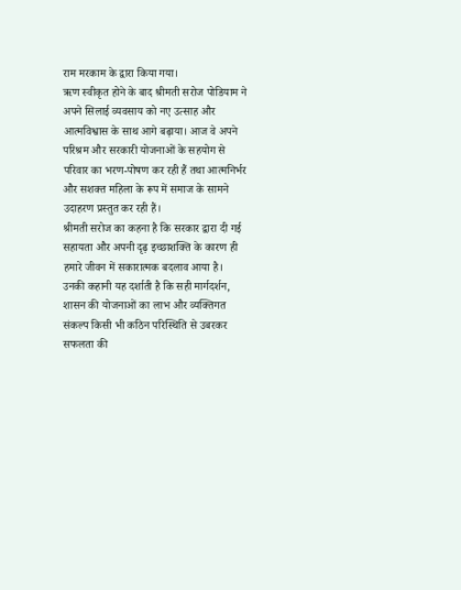राम मरकाम के द्वारा किया गया।
ऋण स्वीकृत होने के बाद श्रीमती सरोज पोडियाम ने अपने सिलाई व्यवसाय को नए उत्साह और आत्मविश्वास के साथ आगे बढ़ाया। आज वे अपने परिश्रम और सरकारी योजनाओं के सहयोग से परिवार का भरण-पोषण कर रही हैं तथा आत्मनिर्भर और सशक्त महिला के रूप में समाज के सामने उदाहरण प्रस्तुत कर रही हैं।
श्रीमती सरोज का कहना है कि सरकार द्वारा दी गई सहायता और अपनी दृढ़ इच्छाशक्ति के कारण ही हमारे जीवन में सकारात्मक बदलाव आया है।
उनकी कहानी यह दर्शाती है कि सही मार्गदर्शन, शासन की योजनाओं का लाभ और व्यक्तिगत संकल्प किसी भी कठिन परिस्थिति से उबरकर सफलता की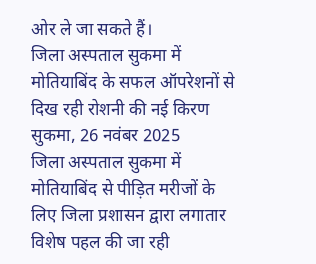ओर ले जा सकते हैं।
जिला अस्पताल सुकमा में मोतियाबिंद के सफल ऑपरेशनों से दिख रही रोशनी की नई किरण
सुकमा, 26 नवंबर 2025
जिला अस्पताल सुकमा में मोतियाबिंद से पीड़ित मरीजों के लिए जिला प्रशासन द्वारा लगातार विशेष पहल की जा रही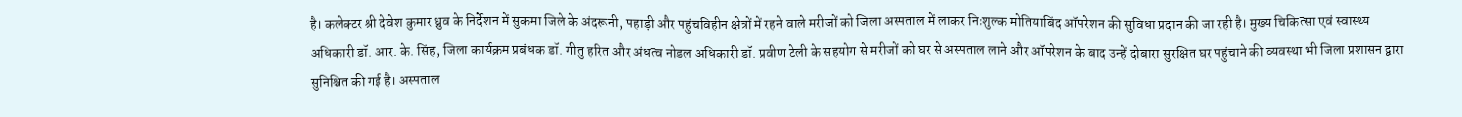है। कलेक्टर श्री देवेश कुमार ध्रुव के निर्देशन में सुकमा जिले के अंदरूनी, पहाड़ी और पहुंचविहीन क्षेत्रों में रहने वाले मरीजों को जिला अस्पताल में लाकर निःशुल्क मोतियाबिंद ऑपरेशन की सुविधा प्रदान की जा रही है। मुख्य चिकित्सा एवं स्वास्थ्य अधिकारी डॉ. आर. के. सिंह, जिला कार्यक्रम प्रबंधक डॉ. गीतु हरित और अंधत्व नोडल अधिकारी डॉ. प्रवीण टेली के सहयोग से मरीजों को घर से अस्पताल लाने और ऑपरेशन के बाद उन्हें दोबारा सुरक्षित घर पहुंचाने की व्यवस्था भी जिला प्रशासन द्वारा सुनिश्चित की गई है। अस्पताल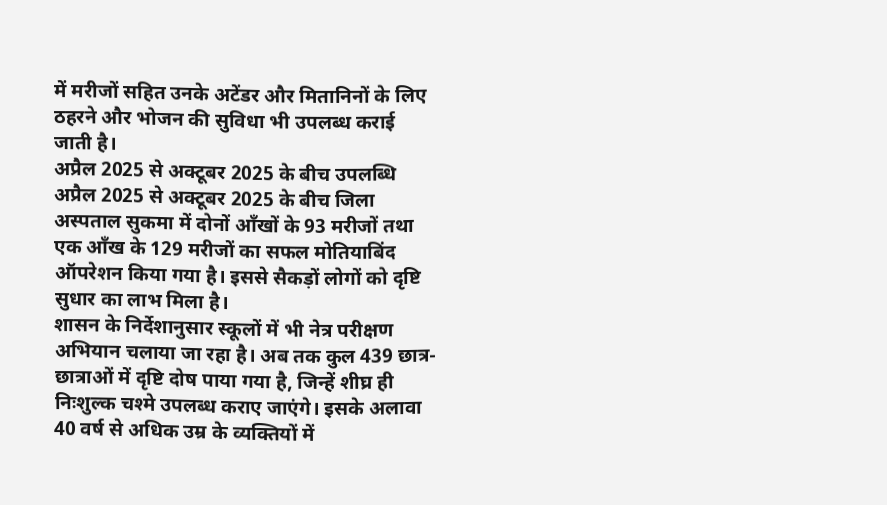में मरीजों सहित उनके अटेंडर और मितानिनों के लिए ठहरने और भोजन की सुविधा भी उपलब्ध कराई जाती है।
अप्रैल 2025 से अक्टूबर 2025 के बीच उपलब्धि
अप्रैल 2025 से अक्टूबर 2025 के बीच जिला अस्पताल सुकमा में दोनों आँखों के 93 मरीजों तथा एक आँख के 129 मरीजों का सफल मोतियाबिंद ऑपरेशन किया गया है। इससे सैकड़ों लोगों को दृष्टि सुधार का लाभ मिला है।
शासन के निर्देशानुसार स्कूलों में भी नेत्र परीक्षण अभियान चलाया जा रहा है। अब तक कुल 439 छात्र-छात्राओं में दृष्टि दोष पाया गया है, जिन्हें शीघ्र ही निःशुल्क चश्मे उपलब्ध कराए जाएंगे। इसके अलावा 40 वर्ष से अधिक उम्र के व्यक्तियों में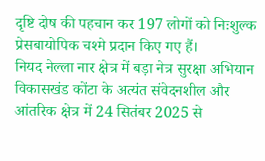दृष्टि दोष की पहचान कर 197 लोगों को निःशुल्क प्रेसबायोपिक चश्मे प्रदान किए गए हैं।
नियद नेल्ला नार क्षेत्र में बड़ा नेत्र सुरक्षा अभियान
विकासखंड कोंटा के अत्यंत संवेदनशील और आंतरिक क्षेत्र में 24 सितंबर 2025 से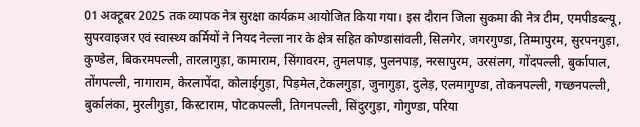01 अक्टूबर 2025 तक व्यापक नेत्र सुरक्षा कार्यक्रम आयोजित किया गया। इस दौरान जिला सुकमा की नेत्र टीम, एमपीडब्ल्यू, सुपरवाइजर एवं स्वास्थ्य कर्मियों ने नियद नेल्ला नार के क्षेत्र सहित कोण्डासांवली, सिलगेर, जगरगुण्डा, तिम्मापुरम, सुरपनगुड़ा, कुण्डेल, बिकरमपल्ली, तारलागुड़ा, कामाराम, सिंगावरम, तुमलपाड़, पुलनपाड़, नरसापुरम, उरसंलग, गोंदपल्ली, बुर्कापाल, तोंगपल्ली, नागाराम, केरलापेंदा, कोलाईगुड़ा, पिड़मेल,टेकलगुड़ा, जुनागुड़ा, दुलेड़, एलमागुण्डा, तोकनपल्ली, गच्छनपल्ली, बुर्कालंका, मुरलीगुड़ा, किस्टाराम, पोटकपल्ली, तिगनपल्ली, सिंदुरगुड़ा, गोगुण्डा, परिया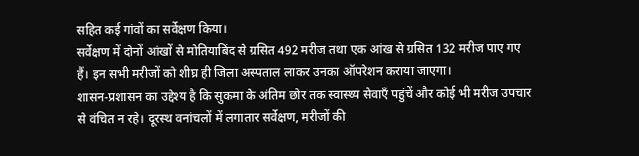सहित कई गांवों का सर्वेक्षण किया।
सर्वेक्षण में दोनों आंखों से मोतियाबिंद से ग्रसित 492 मरीज तथा एक आंख से ग्रसित 132 मरीज पाए गए हैं। इन सभी मरीजों को शीघ्र ही जिला अस्पताल लाकर उनका ऑपरेशन कराया जाएगा।
शासन-प्रशासन का उद्देश्य है कि सुकमा के अंतिम छोर तक स्वास्थ्य सेवाएँ पहुंचें और कोई भी मरीज उपचार से वंचित न रहे। दूरस्थ वनांचलों में लगातार सर्वेक्षण, मरीजों की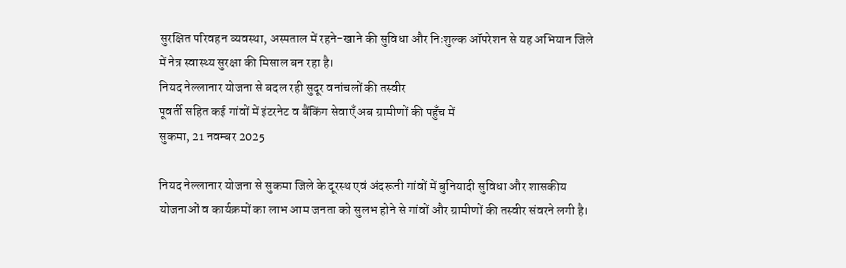सुरक्षित परिवहन व्यवस्था, अस्पताल में रहने-खाने की सुविधा और निःशुल्क ऑपरेशन से यह अभियान जिले में नेत्र स्वास्थ्य सुरक्षा की मिसाल बन रहा है।
नियद नेल्लानार योजना से बदल रही सुदूर वनांचलों की तस्वीर
पूवर्ती सहित कई गांवों में इंटरनेट व बैंकिंग सेवाएँ अब ग्रामीणों की पहुँच में
सुकमा, 21 नवम्बर 2025

नियद नेल्लानार योजना से सुकमा जिले के दूरस्थ एवं अंदरूनी गांवों में बुनियादी सुविधा और शासकीय योजनाओं व कार्यक्रमों का लाभ आम जनता को सुलभ होने से गांवों और ग्रामीणों की तस्वीर संवरने लगी है।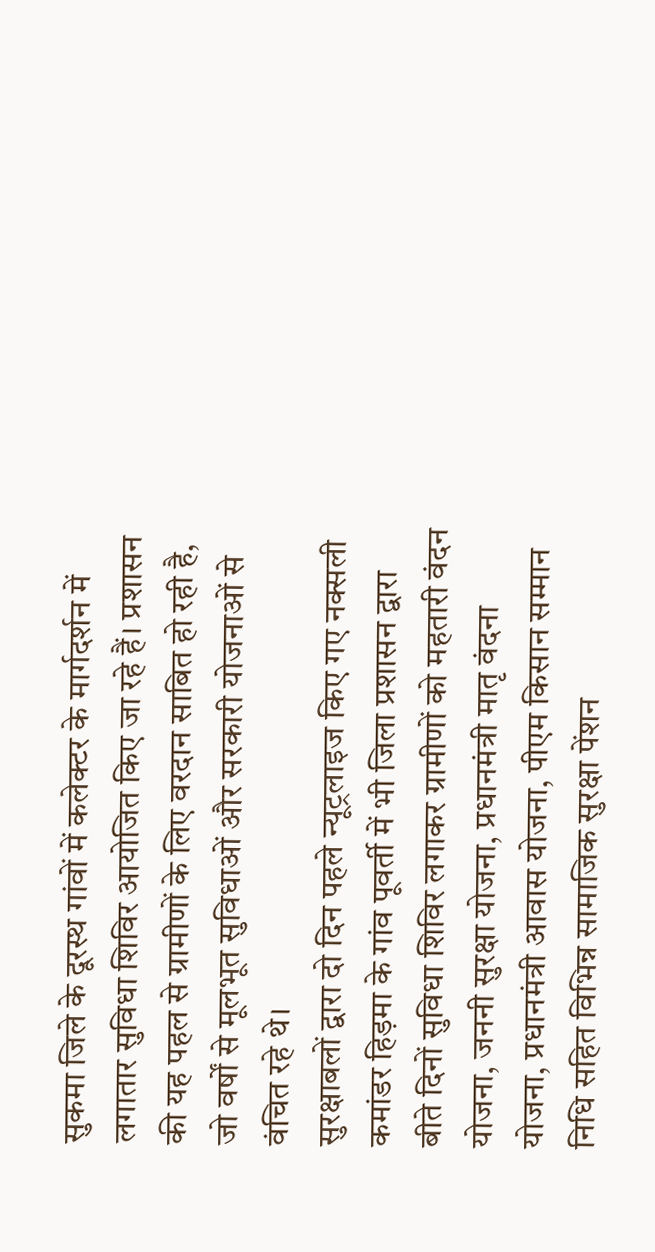सुकमा जिले के दूरस्थ गांवों में कलेक्टर के मार्गदर्शन में लगातार सुविधा शिविर आयोजित किए जा रहे हैं। प्रशासन की यह पहल से ग्रामीणों के लिए वरदान साबित हो रही है, जो वर्षों से मूलभूत सुविधाओं और सरकारी योजनाओं से वंचित रहे थे।
सुरक्षाबलों द्वारा दो दिन पहले न्यूट्रलाइज किए गए नक्सली कमांडर हिड़मा के गांव पूवर्ती में भी जिला प्रशासन द्वारा बीते दिनों सुविधा शिविर लगाकर ग्रामीणों को महतारी वंदन योजना, जननी सुरक्षा योजना, प्रधानमंत्री मातृ वंदना योजना, प्रधानमंत्री आवास योजना, पीएम किसान सम्मान निधि सहित विभिन्न सामाजिक सुरक्षा पेंशन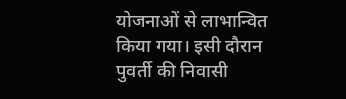योजनाओं से लाभान्वित किया गया। इसी दौरान पुवर्ती की निवासी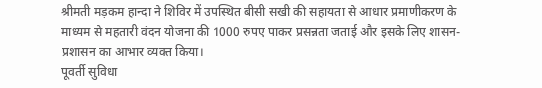श्रीमती मड़कम हान्दा ने शिविर में उपस्थित बीसी सखी की सहायता से आधार प्रमाणीकरण के माध्यम से महतारी वंदन योजना की 1000 रुपए पाकर प्रसन्नता जताई और इसके लिए शासन-प्रशासन का आभार व्यक्त किया।
पूवर्ती सुविधा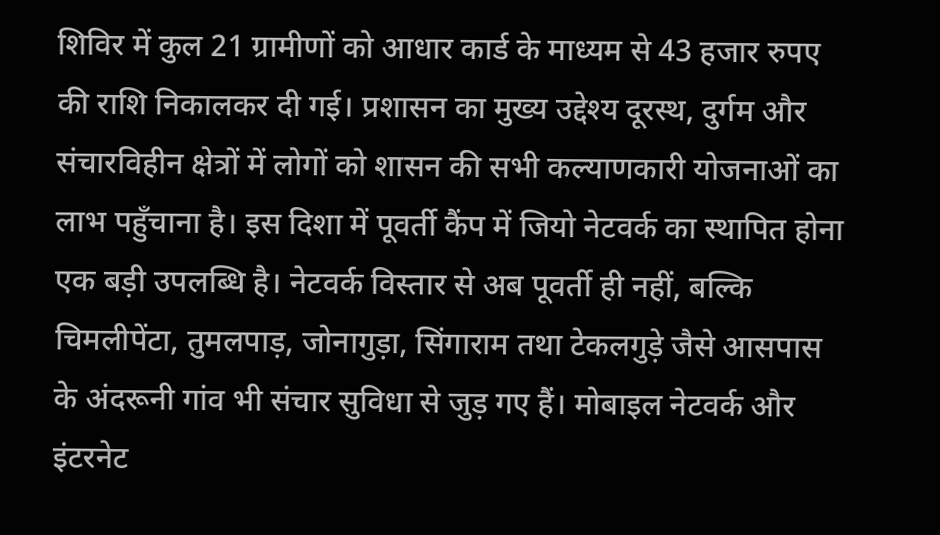शिविर में कुल 21 ग्रामीणों को आधार कार्ड के माध्यम से 43 हजार रुपए की राशि निकालकर दी गई। प्रशासन का मुख्य उद्देश्य दूरस्थ, दुर्गम और संचारविहीन क्षेत्रों में लोगों को शासन की सभी कल्याणकारी योजनाओं का लाभ पहुँचाना है। इस दिशा में पूवर्ती कैंप में जियो नेटवर्क का स्थापित होना एक बड़ी उपलब्धि है। नेटवर्क विस्तार से अब पूवर्ती ही नहीं, बल्कि चिमलीपेंटा, तुमलपाड़, जोनागुड़ा, सिंगाराम तथा टेकलगुड़े जैसे आसपास के अंदरूनी गांव भी संचार सुविधा से जुड़ गए हैं। मोबाइल नेटवर्क और इंटरनेट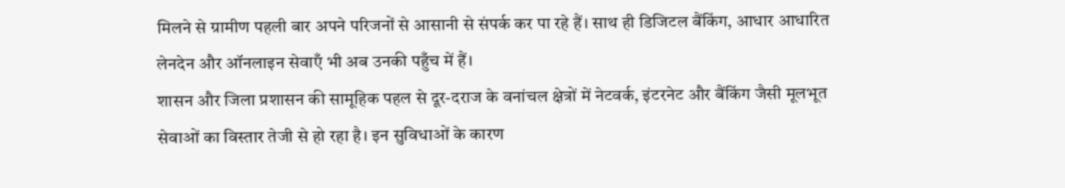मिलने से ग्रामीण पहली बार अपने परिजनों से आसानी से संपर्क कर पा रहे हैं। साथ ही डिजिटल बैंकिंग, आधार आधारित लेनदेन और ऑनलाइन सेवाएँ भी अब उनकी पहुँच में हैं।
शासन और जिला प्रशासन की सामूहिक पहल से दूर-दराज के वनांचल क्षेत्रों में नेटवर्क, इंटरनेट और बैंकिंग जैसी मूलभूत सेवाओं का विस्तार तेजी से हो रहा है। इन सुविधाओं के कारण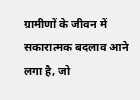ग्रामीणों के जीवन में सकारात्मक बदलाव आने लगा है, जो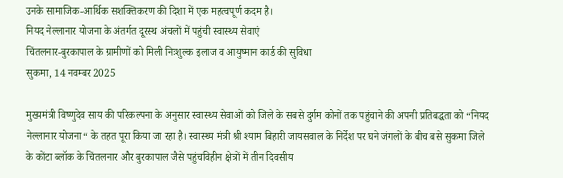उनके सामाजिक-आर्थिक सशक्तिकरण की दिशा में एक महत्वपूर्ण कदम है।
नियद नेल्लानार योजना के अंतर्गत दूरस्थ अंचलों में पहुंची स्वास्थ्य सेवाएं
चिंतलनार-बुरकापाल के ग्रामीणों को मिली निःशुल्क इलाज व आयुष्मान कार्ड की सुविधा
सुकमा, 14 नवम्बर 2025

मुख्यमंत्री विष्णुदेव साय की परिकल्पना के अनुसार स्वास्थ्य सेवाओं को जिले के सबसे दुर्गम कोनों तक पहुंचाने की अपनी प्रतिबद्धता को “नियद नेल्लानार योजना“ के तहत पूरा किया जा रहा है। स्वास्थ्य मंत्री श्री श्याम बिहारी जायसवाल के निर्देश पर घने जंगलों के बीच बसे सुकमा जिले के कोंटा ब्लॉक के चिंतलनार और बुरकापाल जैसे पहुंचविहीन क्षेत्रों में तीन दिवसीय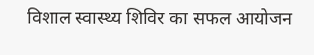विशाल स्वास्थ्य शिविर का सफल आयोजन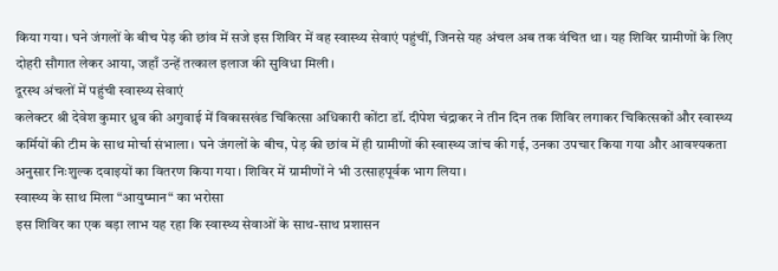किया गया। घने जंगलों के बीच पेड़ की छांव में सजे इस शिविर में वह स्वास्थ्य सेवाएं पहुंचीं, जिनसे यह अंचल अब तक वंचित था। यह शिविर ग्रामीणों के लिए दोहरी सौगात लेकर आया, जहाँ उन्हें तत्काल इलाज की सुविधा मिली।
दूरस्थ अंचलों में पहुंची स्वास्थ्य सेवाएं
कलेक्टर श्री देवेश कुमार ध्रुव की अगुवाई में विकासखंड चिकित्सा अधिकारी कोंटा डॉ. दीपेश चंद्राकर ने तीन दिन तक शिविर लगाकर चिकित्सकों और स्वास्थ्य कर्मियों की टीम के साथ मोर्चा संभाला। घने जंगलों के बीच, पेड़ की छांव में ही ग्रामीणों की स्वास्थ्य जांच की गई, उनका उपचार किया गया और आवश्यकता अनुसार निःशुल्क दवाइयों का वितरण किया गया। शिविर में ग्रामीणों ने भी उत्साहपूर्वक भाग लिया।
स्वास्थ्य के साथ मिला “आयुष्मान“ का भरोसा
इस शिविर का एक बड़ा लाभ यह रहा कि स्वास्थ्य सेवाओं के साथ-साथ प्रशासन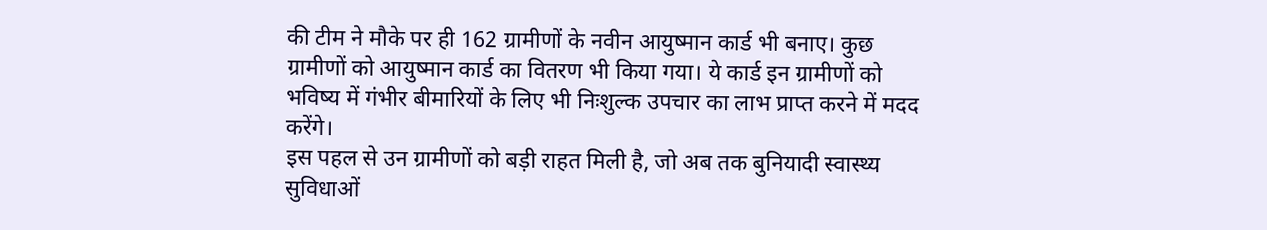की टीम ने मौके पर ही 162 ग्रामीणों के नवीन आयुष्मान कार्ड भी बनाए। कुछ ग्रामीणों को आयुष्मान कार्ड का वितरण भी किया गया। ये कार्ड इन ग्रामीणों को भविष्य में गंभीर बीमारियों के लिए भी निःशुल्क उपचार का लाभ प्राप्त करने में मदद करेंगे।
इस पहल से उन ग्रामीणों को बड़ी राहत मिली है, जो अब तक बुनियादी स्वास्थ्य सुविधाओं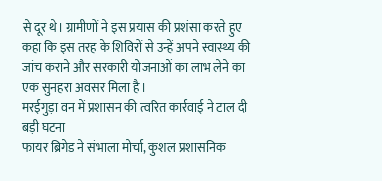से दूर थे। ग्रामीणों ने इस प्रयास की प्रशंसा करते हुए कहा कि इस तरह के शिविरों से उन्हें अपने स्वास्थ्य की जांच कराने और सरकारी योजनाओं का लाभ लेने का एक सुनहरा अवसर मिला है।
मरईगुड़ा वन में प्रशासन की त्वरित कार्रवाई ने टाल दी बड़ी घटना
फायर ब्रिगेड ने संभाला मोर्चा, कुशल प्रशासनिक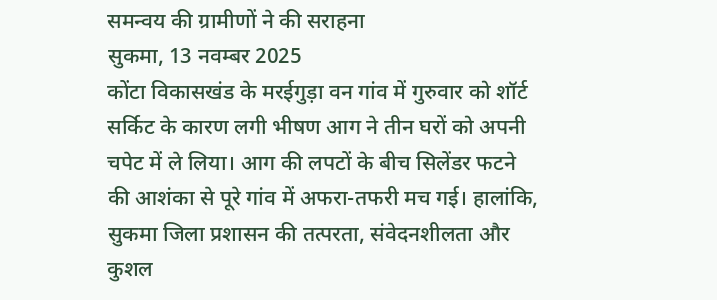समन्वय की ग्रामीणों ने की सराहना
सुकमा, 13 नवम्बर 2025
कोंटा विकासखंड के मरईगुड़ा वन गांव में गुरुवार को शॉर्ट सर्किट के कारण लगी भीषण आग ने तीन घरों को अपनी चपेट में ले लिया। आग की लपटों के बीच सिलेंडर फटने की आशंका से पूरे गांव में अफरा-तफरी मच गई। हालांकि, सुकमा जिला प्रशासन की तत्परता, संवेदनशीलता और कुशल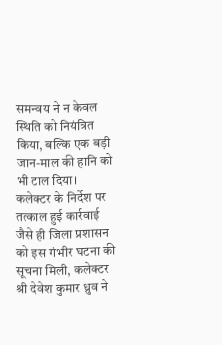समन्वय ने न केवल स्थिति को नियंत्रित किया, बल्कि एक बड़ी जान-माल की हानि को भी टाल दिया।
कलेक्टर के निर्देश पर तत्काल हुई कार्रवाई
जैसे ही जिला प्रशासन को इस गंभीर घटना की सूचना मिली, कलेक्टर श्री देवेश कुमार ध्रुव ने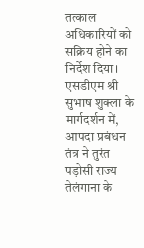तत्काल अधिकारियों को सक्रिय होने का निर्देश दिया। एसडीएम श्री सुभाष शुक्ला के मार्गदर्शन में, आपदा प्रबंधन तंत्र ने तुरंत पड़ोसी राज्य तेलंगाना के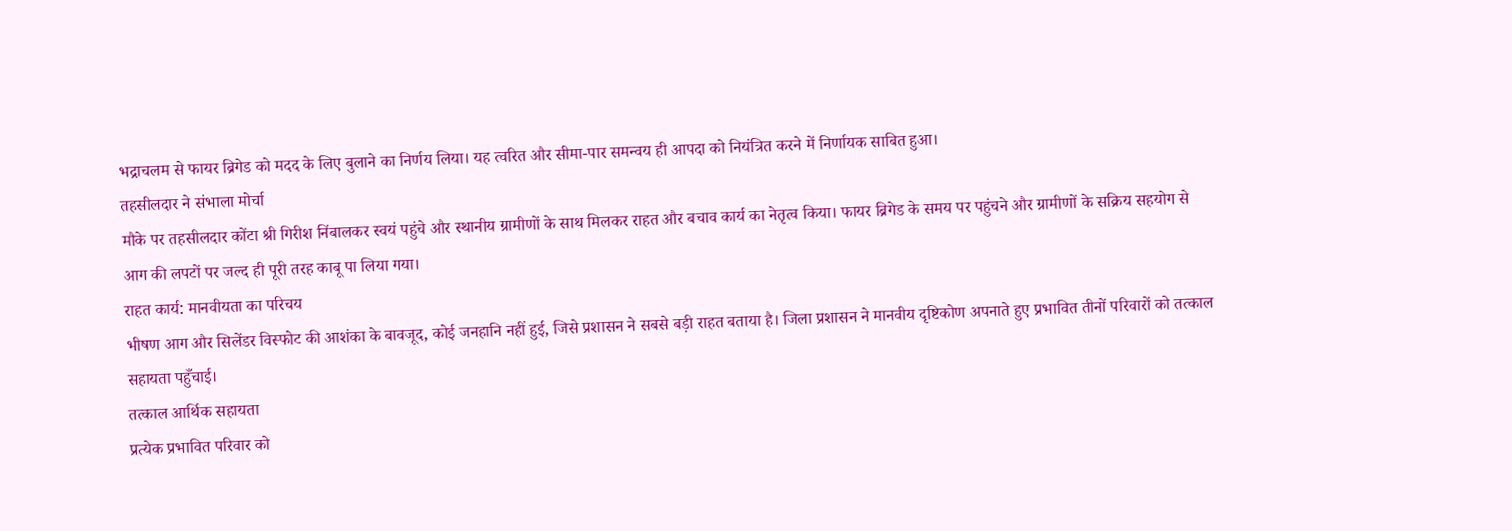भद्राचलम से फायर ब्रिगेड को मदद के लिए बुलाने का निर्णय लिया। यह त्वरित और सीमा-पार समन्वय ही आपदा को नियंत्रित करने में निर्णायक साबित हुआ।
तहसीलदार ने संभाला मोर्चा
मौके पर तहसीलदार कोंटा श्री गिरीश निंबालकर स्वयं पहुंचे और स्थानीय ग्रामीणों के साथ मिलकर राहत और बचाव कार्य का नेतृत्व किया। फायर ब्रिगेड के समय पर पहुंचने और ग्रामीणों के सक्रिय सहयोग से आग की लपटों पर जल्द ही पूरी तरह काबू पा लिया गया।
राहत कार्य: मानवीयता का परिचय
भीषण आग और सिलेंडर विस्फोट की आशंका के बावजूद, कोई जनहानि नहीं हुई, जिसे प्रशासन ने सबसे बड़ी राहत बताया है। जिला प्रशासन ने मानवीय दृष्टिकोण अपनाते हुए प्रभावित तीनों परिवारों को तत्काल सहायता पहुँचाई।
तत्काल आर्थिक सहायता
प्रत्येक प्रभावित परिवार को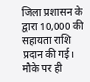जिला प्रशासन के द्वारा 10,000 की सहायता राशि प्रदान की गई। मौके पर ही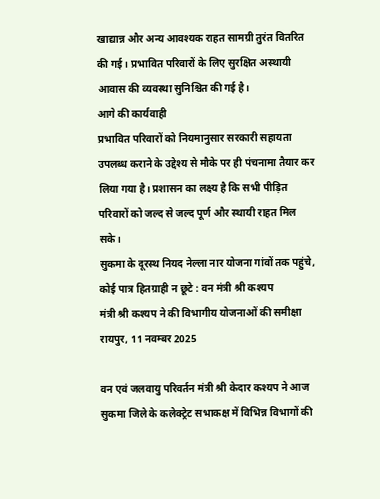खाद्यान्न और अन्य आवश्यक राहत सामग्री तुरंत वितरित की गई। प्रभावित परिवारों के लिए सुरक्षित अस्थायी आवास की व्यवस्था सुनिश्चित की गई है।
आगे की कार्यवाही
प्रभावित परिवारों को नियमानुसार सरकारी सहायता उपलब्ध कराने के उद्देश्य से मौके पर ही पंचनामा तैयार कर लिया गया है। प्रशासन का लक्ष्य है कि सभी पीड़ित परिवारों को जल्द से जल्द पूर्ण और स्थायी राहत मिल सके।
सुकमा के दूरस्थ नियद नेल्ला नार योजना गांवों तक पहुंचे, कोई पात्र हितग्राही न छूटे : वन मंत्री श्री कश्यप
मंत्री श्री कश्यप ने की विभागीय योजनाओं की समीक्षा
रायपुर, 11 नवम्बर 2025

वन एवं जलवायु परिवर्तन मंत्री श्री केदार कश्यप ने आज सुकमा जिले के कलेक्ट्रेट सभाकक्ष में विभिन्न विभागों की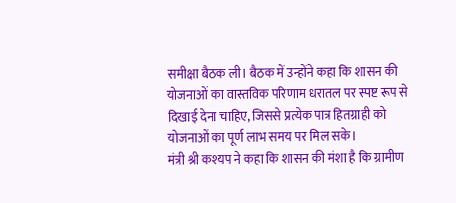समीक्षा बैठक ली। बैठक में उन्होंने कहा कि शासन की योजनाओं का वास्तविक परिणाम धरातल पर स्पष्ट रूप से दिखाई देना चाहिए, जिससे प्रत्येक पात्र हितग्राही को योजनाओं का पूर्ण लाभ समय पर मिल सके।
मंत्री श्री कश्यप ने कहा कि शासन की मंशा है कि ग्रामीण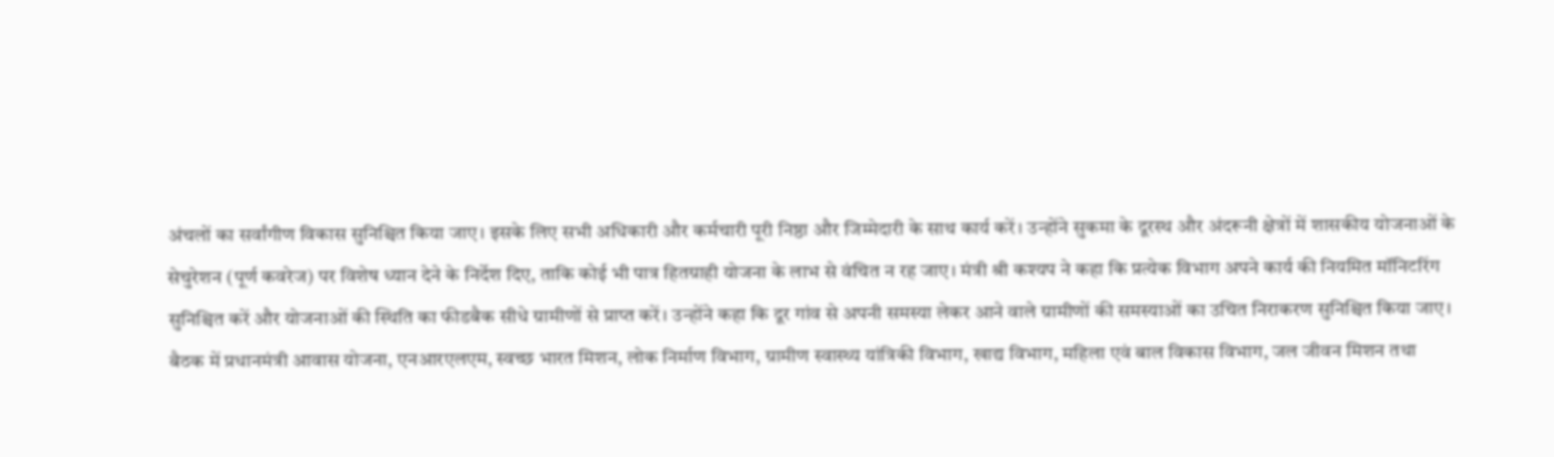अंचलों का सर्वांगीण विकास सुनिश्चित किया जाए। इसके लिए सभी अधिकारी और कर्मचारी पूरी निष्ठा और जिम्मेदारी के साथ कार्य करें। उन्होंने सुकमा के दूरस्थ और अंदरूनी क्षेत्रों में शासकीय योजनाओं के सेचुरेशन (पूर्ण कवरेज) पर विशेष ध्यान देने के निर्देश दिए, ताकि कोई भी पात्र हितग्राही योजना के लाभ से वंचित न रह जाए। मंत्री श्री कश्यप ने कहा कि प्रत्येक विभाग अपने कार्य की नियमित मॉनिटरिंग सुनिश्चित करें और योजनाओं की स्थिति का फीडबैक सीधे ग्रामीणों से प्राप्त करें। उन्होंने कहा कि दूर गांव से अपनी समस्या लेकर आने वाले ग्रामीणों की समस्याओं का उचित निराकरण सुनिश्चित किया जाए।
बैठक में प्रधानमंत्री आवास योजना, एनआरएलएम, स्वच्छ भारत मिशन, लोक निर्माण विभाग, ग्रामीण स्वास्थ्य यांत्रिकी विभाग, खाद्य विभाग, महिला एवं बाल विकास विभाग, जल जीवन मिशन तथा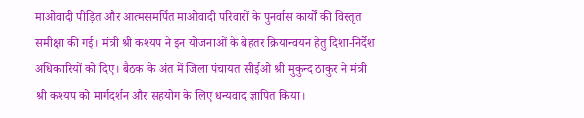माओवादी पीड़ित और आत्मसमर्पित माओवादी परिवारों के पुनर्वास कार्यों की विस्तृत समीक्षा की गई। मंत्री श्री कश्यप ने इन योजनाओं के बेहतर क्रियान्वयन हेतु दिशा-निर्देश अधिकारियों को दिए। बैठक के अंत में जिला पंचायत सीईओ श्री मुकुन्द ठाकुर ने मंत्री श्री कश्यप को मार्गदर्शन और सहयोग के लिए धन्यवाद ज्ञापित किया।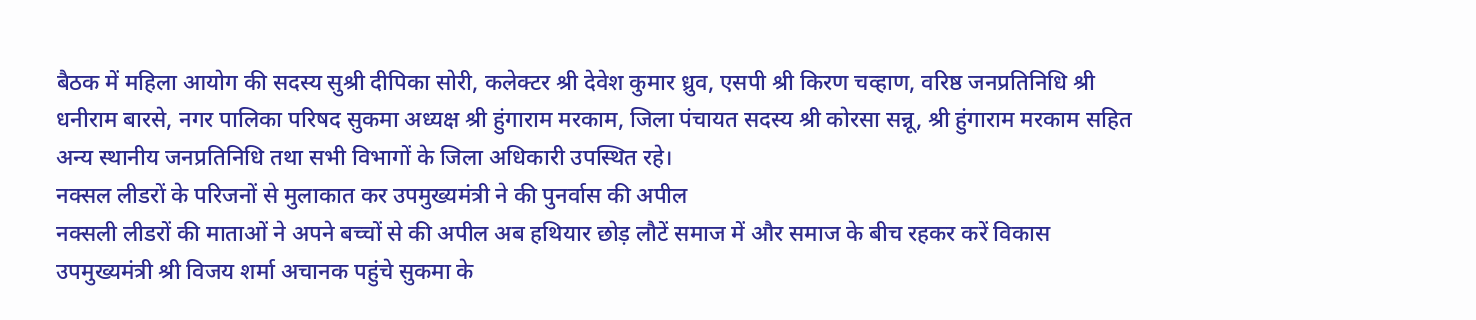बैठक में महिला आयोग की सदस्य सुश्री दीपिका सोरी, कलेक्टर श्री देवेश कुमार ध्रुव, एसपी श्री किरण चव्हाण, वरिष्ठ जनप्रतिनिधि श्री धनीराम बारसे, नगर पालिका परिषद सुकमा अध्यक्ष श्री हुंगाराम मरकाम, जिला पंचायत सदस्य श्री कोरसा सन्नू, श्री हुंगाराम मरकाम सहित अन्य स्थानीय जनप्रतिनिधि तथा सभी विभागों के जिला अधिकारी उपस्थित रहे।
नक्सल लीडरों के परिजनों से मुलाकात कर उपमुख्यमंत्री ने की पुनर्वास की अपील
नक्सली लीडरों की माताओं ने अपने बच्चों से की अपील अब हथियार छोड़ लौटें समाज में और समाज के बीच रहकर करें विकास
उपमुख्यमंत्री श्री विजय शर्मा अचानक पहुंचे सुकमा के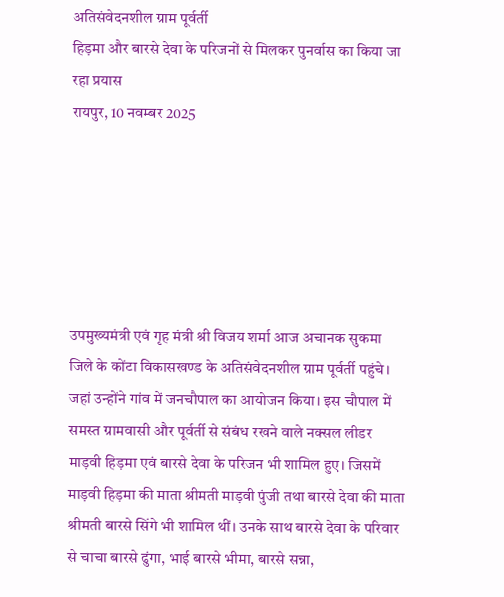अतिसंवेदनशील ग्राम पूर्वर्ती
हिड़मा और बारसे देवा के परिजनों से मिलकर पुनर्वास का किया जा रहा प्रयास
रायपुर, 10 नवम्बर 2025






उपमुख्यमंत्री एवं गृह मंत्री श्री विजय शर्मा आज अचानक सुकमा जिले के कोंटा विकासखण्ड के अतिसंवेदनशील ग्राम पूर्वर्ती पहुंचे। जहां उन्होंने गांव में जनचौपाल का आयोजन किया। इस चौपाल में समस्त ग्रामवासी और पूर्वर्ती से संबंध रखने वाले नक्सल लीडर माड़वी हिड़मा एवं बारसे देवा के परिजन भी शामिल हुए। जिसमें माड़वी हिड़मा की माता श्रीमती माड़वी पुंजी तथा बारसे देवा की माता श्रीमती बारसे सिंगे भी शामिल थीं। उनके साथ बारसे देवा के परिवार से चाचा बारसे ढुंगा, भाई बारसे भीमा, बारसे सन्ना,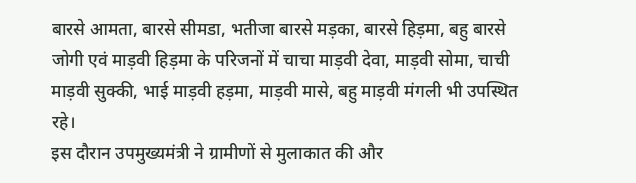बारसे आमता, बारसे सीमडा, भतीजा बारसे मड़का, बारसे हिड़मा, बहु बारसे जोगी एवं माड़वी हिड़मा के परिजनों में चाचा माड़वी देवा, माड़वी सोमा, चाची माड़वी सुक्की, भाई माड़वी हड़मा, माड़वी मासे, बहु माड़वी मंगली भी उपस्थित रहे।
इस दौरान उपमुख्यमंत्री ने ग्रामीणों से मुलाकात की और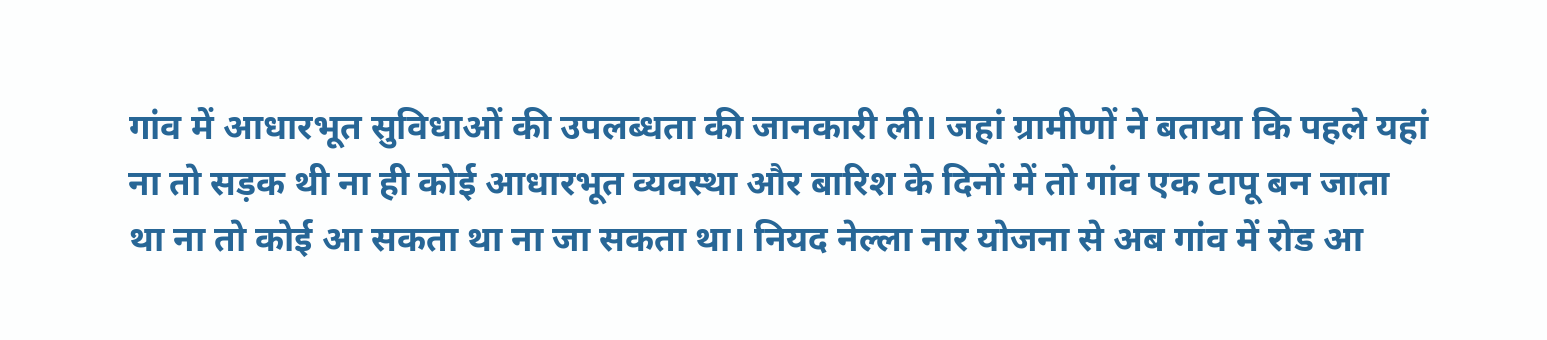गांव में आधारभूत सुविधाओं की उपलब्धता की जानकारी ली। जहां ग्रामीणों ने बताया कि पहले यहां ना तो सड़क थी ना ही कोई आधारभूत व्यवस्था और बारिश के दिनों में तो गांव एक टापू बन जाता था ना तो कोई आ सकता था ना जा सकता था। नियद नेल्ला नार योजना से अब गांव में रोड आ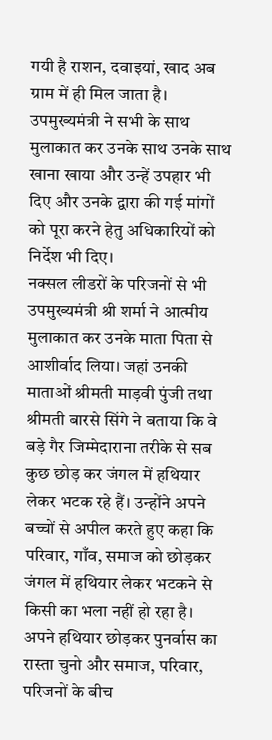गयी है राशन, दवाइयां, खाद अब ग्राम में ही मिल जाता है। उपमुख्यमंत्री ने सभी के साथ मुलाकात कर उनके साथ उनके साथ खाना खाया और उन्हें उपहार भी दिए और उनके द्वारा की गई मांगों को पूरा करने हेतु अधिकारियों को निर्देश भी दिए।
नक्सल लीडरों के परिजनों से भी उपमुख्यमंत्री श्री शर्मा ने आत्मीय मुलाकात कर उनके माता पिता से आशीर्वाद लिया। जहां उनकी माताओं श्रीमती माड़वी पुंजी तथा श्रीमती बारसे सिंगे ने बताया कि वे बड़े गैर जिम्मेदाराना तरीके से सब कुछ छोड़ कर जंगल में हथियार लेकर भटक रहे हैं। उन्होंने अपने बच्चों से अपील करते हुए कहा कि परिवार, गाँव, समाज को छोड़कर जंगल में हथियार लेकर भटकने से किसी का भला नहीं हो रहा है। अपने हथियार छोड़कर पुनर्वास का रास्ता चुनो और समाज, परिवार, परिजनों के बीच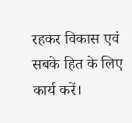रहकर विकास एवं सबके हित के लिए कार्य करें।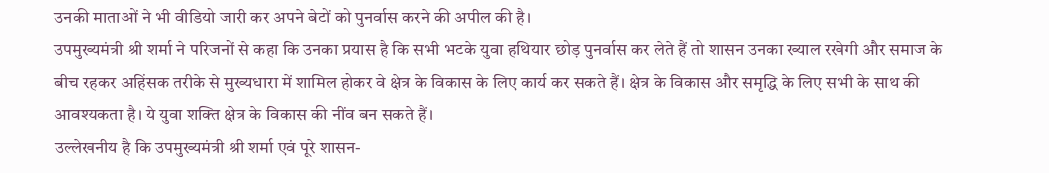उनकी माताओं ने भी वीडियो जारी कर अपने बेटों को पुनर्वास करने की अपील की है।
उपमुख्यमंत्री श्री शर्मा ने परिजनों से कहा कि उनका प्रयास है कि सभी भटके युवा हथियार छोड़ पुनर्वास कर लेते हैं तो शासन उनका ख्याल रखेगी और समाज के बीच रहकर अहिंसक तरीके से मुख्यधारा में शामिल होकर वे क्षेत्र के विकास के लिए कार्य कर सकते हैं। क्षेत्र के विकास और समृद्धि के लिए सभी के साथ की आवश्यकता है। ये युवा शक्ति क्षेत्र के विकास की नींव बन सकते हैं।
उल्लेखनीय है कि उपमुख्यमंत्री श्री शर्मा एवं पूरे शासन-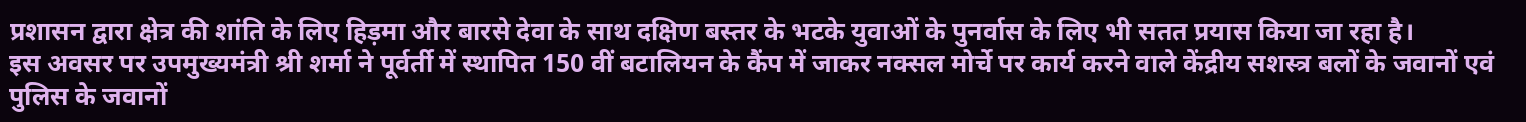प्रशासन द्वारा क्षेत्र की शांति के लिए हिड़मा और बारसे देवा के साथ दक्षिण बस्तर के भटके युवाओं के पुनर्वास के लिए भी सतत प्रयास किया जा रहा है।
इस अवसर पर उपमुख्यमंत्री श्री शर्मा ने पूर्वर्ती में स्थापित 150 वीं बटालियन के कैंप में जाकर नक्सल मोर्चे पर कार्य करने वाले केंद्रीय सशस्त्र बलों के जवानों एवं पुलिस के जवानों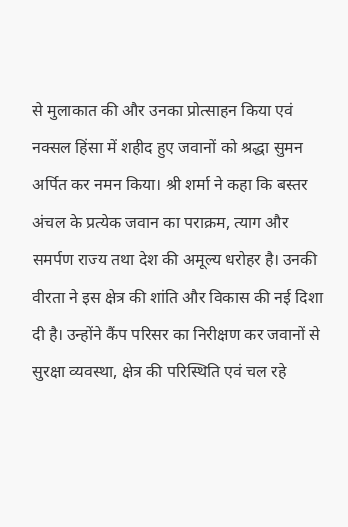से मुलाकात की और उनका प्रोत्साहन किया एवं नक्सल हिंसा में शहीद हुए जवानों को श्रद्धा सुमन अर्पित कर नमन किया। श्री शर्मा ने कहा कि बस्तर अंचल के प्रत्येक जवान का पराक्रम, त्याग और समर्पण राज्य तथा देश की अमूल्य धरोहर है। उनकी वीरता ने इस क्षेत्र की शांति और विकास की नई दिशा दी है। उन्होंने कैंप परिसर का निरीक्षण कर जवानों से सुरक्षा व्यवस्था, क्षेत्र की परिस्थिति एवं चल रहे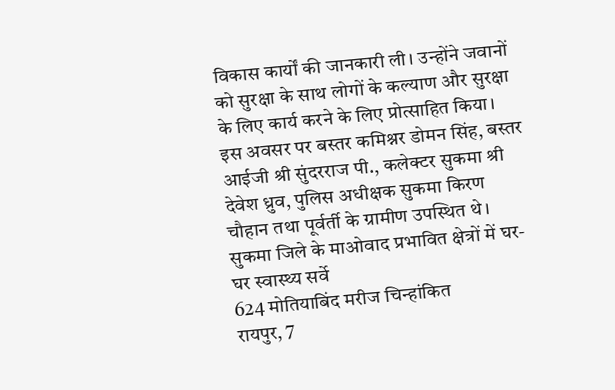विकास कार्यों की जानकारी ली। उन्होंने जवानों को सुरक्षा के साथ लोगों के कल्याण और सुरक्षा के लिए कार्य करने के लिए प्रोत्साहित किया। इस अवसर पर बस्तर कमिश्नर डोमन सिंह, बस्तर आईजी श्री सुंदरराज पी., कलेक्टर सुकमा श्री देवेश ध्रुव, पुलिस अधीक्षक सुकमा किरण चौहान तथा पूर्वर्ती के ग्रामीण उपस्थित थे।
सुकमा जिले के माओवाद प्रभावित क्षेत्रों में घर-घर स्वास्थ्य सर्वे
624 मोतियाबिंद मरीज चिन्हांकित
रायपुर, 7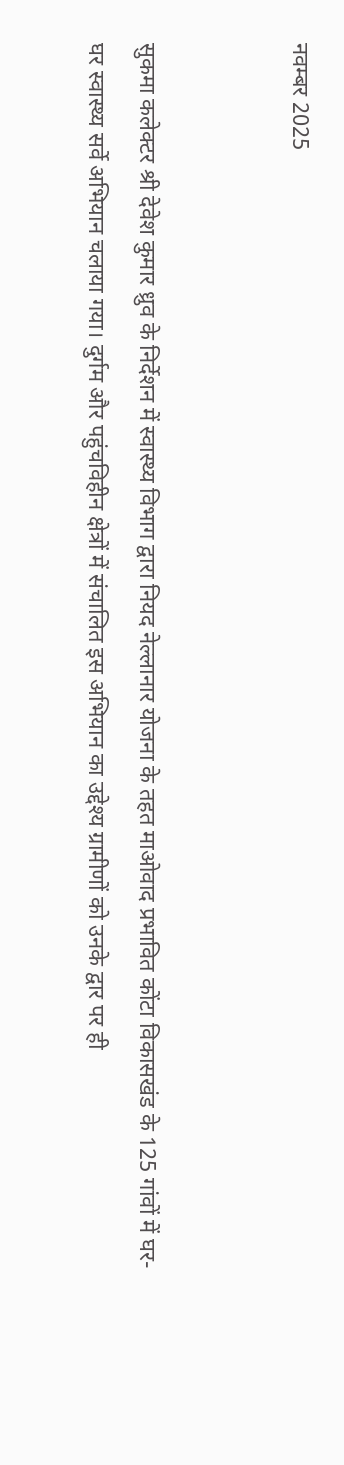नवम्बर 2025


सुकमा कलेक्टर श्री देवेश कुमार ध्रुव के निर्देशन में स्वास्थ्य विभाग द्वारा नियद नेल्लानार योजना के तहत माओवाद प्रभावित कोंटा विकासखंड के 125 गांवों में घर-घर स्वास्थ्य सर्वे अभियान चलाया गया। दुर्गम और पहुंचविहीन क्षेत्रों में संचालित इस अभियान का उद्देश्य ग्रामीणों को उनके द्वार पर ही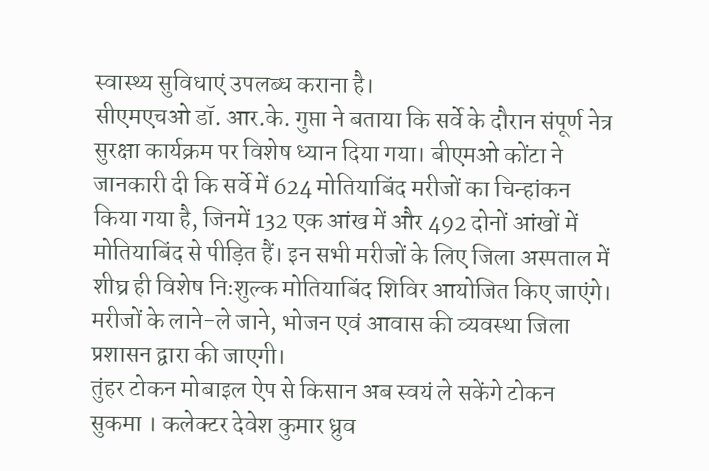स्वास्थ्य सुविधाएं उपलब्ध कराना है।
सीएमएचओ डॉ. आर.के. गुप्ता ने बताया कि सर्वे के दौरान संपूर्ण नेत्र सुरक्षा कार्यक्रम पर विशेष ध्यान दिया गया। बीएमओ कोंटा ने जानकारी दी कि सर्वे में 624 मोतियाबिंद मरीजों का चिन्हांकन किया गया है, जिनमें 132 एक आंख में और 492 दोनों आंखों में मोतियाबिंद से पीड़ित हैं। इन सभी मरीजों के लिए जिला अस्पताल में शीघ्र ही विशेष निःशुल्क मोतियाबिंद शिविर आयोजित किए जाएंगे। मरीजों के लाने-ले जाने, भोजन एवं आवास की व्यवस्था जिला प्रशासन द्वारा की जाएगी।
तुंहर टोकन मोबाइल ऐप से किसान अब स्वयं ले सकेंगे टोकन
सुकमा । कलेक्टर देवेश कुमार ध्रुव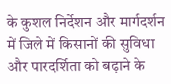के कुशल निर्देशन और मार्गदर्शन में जिले में किसानों की सुविधा और पारदर्शिता को बढ़ाने के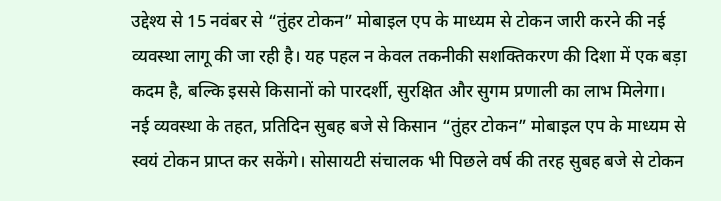उद्देश्य से 15 नवंबर से “तुंहर टोकन” मोबाइल एप के माध्यम से टोकन जारी करने की नई व्यवस्था लागू की जा रही है। यह पहल न केवल तकनीकी सशक्तिकरण की दिशा में एक बड़ा कदम है, बल्कि इससे किसानों को पारदर्शी, सुरक्षित और सुगम प्रणाली का लाभ मिलेगा।
नई व्यवस्था के तहत, प्रतिदिन सुबह बजे से किसान “तुंहर टोकन” मोबाइल एप के माध्यम से स्वयं टोकन प्राप्त कर सकेंगे। सोसायटी संचालक भी पिछले वर्ष की तरह सुबह बजे से टोकन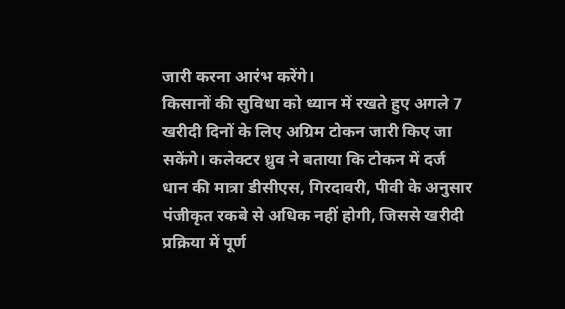जारी करना आरंभ करेंगे।
किसानों की सुविधा को ध्यान में रखते हुए अगले 7 खरीदी दिनों के लिए अग्रिम टोकन जारी किए जा सकेंगे। कलेक्टर ध्रुव ने बताया कि टोकन में दर्ज धान की मात्रा डीसीएस, गिरदावरी, पीवी के अनुसार पंजीकृत रकबे से अधिक नहीं होगी, जिससे खरीदी प्रक्रिया में पूर्ण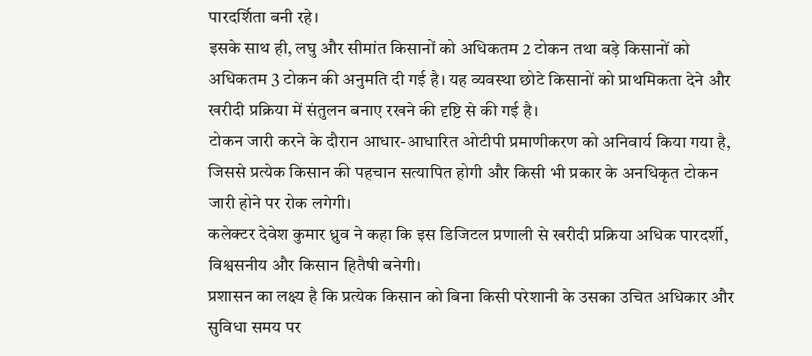पारदर्शिता बनी रहे।
इसके साथ ही, लघु और सीमांत किसानों को अधिकतम 2 टोकन तथा बड़े किसानों को अधिकतम 3 टोकन की अनुमति दी गई है। यह व्यवस्था छोटे किसानों को प्राथमिकता देने और खरीदी प्रक्रिया में संतुलन बनाए रखने की दृष्टि से की गई है।
टोकन जारी करने के दौरान आधार-आधारित ओटीपी प्रमाणीकरण को अनिवार्य किया गया है, जिससे प्रत्येक किसान की पहचान सत्यापित होगी और किसी भी प्रकार के अनधिकृत टोकन जारी होने पर रोक लगेगी।
कलेक्टर देवेश कुमार ध्रुव ने कहा कि इस डिजिटल प्रणाली से खरीदी प्रक्रिया अधिक पारदर्शी, विश्वसनीय और किसान हितैषी बनेगी।
प्रशासन का लक्ष्य है कि प्रत्येक किसान को बिना किसी परेशानी के उसका उचित अधिकार और सुविधा समय पर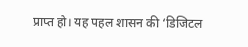प्राप्त हो। यह पहल शासन की ‘डिजिटल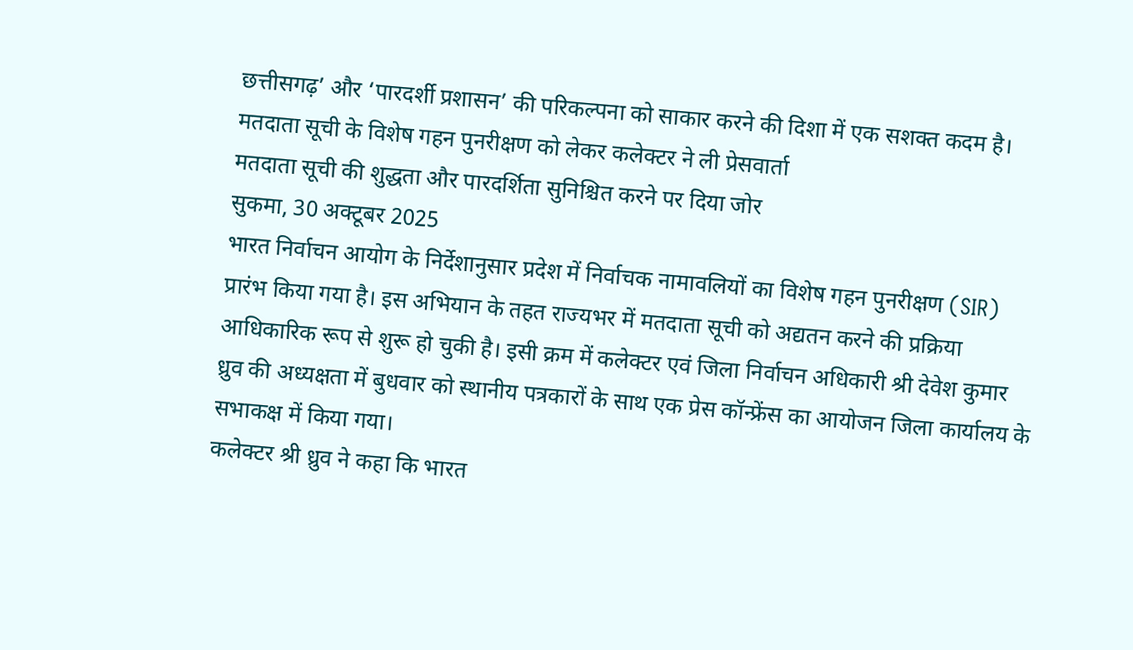छत्तीसगढ़’ और ‘पारदर्शी प्रशासन’ की परिकल्पना को साकार करने की दिशा में एक सशक्त कदम है।
मतदाता सूची के विशेष गहन पुनरीक्षण को लेकर कलेक्टर ने ली प्रेसवार्ता
मतदाता सूची की शुद्धता और पारदर्शिता सुनिश्चित करने पर दिया जोर
सुकमा, 30 अक्टूबर 2025
भारत निर्वाचन आयोग के निर्देशानुसार प्रदेश में निर्वाचक नामावलियों का विशेष गहन पुनरीक्षण (SIR) प्रारंभ किया गया है। इस अभियान के तहत राज्यभर में मतदाता सूची को अद्यतन करने की प्रक्रिया आधिकारिक रूप से शुरू हो चुकी है। इसी क्रम में कलेक्टर एवं जिला निर्वाचन अधिकारी श्री देवेश कुमार ध्रुव की अध्यक्षता में बुधवार को स्थानीय पत्रकारों के साथ एक प्रेस कॉन्फ्रेंस का आयोजन जिला कार्यालय के सभाकक्ष में किया गया।
कलेक्टर श्री ध्रुव ने कहा कि भारत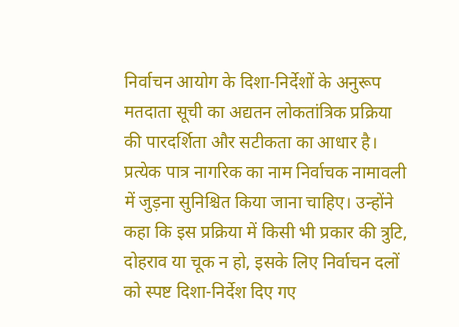निर्वाचन आयोग के दिशा-निर्देशों के अनुरूप मतदाता सूची का अद्यतन लोकतांत्रिक प्रक्रिया की पारदर्शिता और सटीकता का आधार है। प्रत्येक पात्र नागरिक का नाम निर्वाचक नामावली में जुड़ना सुनिश्चित किया जाना चाहिए। उन्होंने कहा कि इस प्रक्रिया में किसी भी प्रकार की त्रुटि, दोहराव या चूक न हो, इसके लिए निर्वाचन दलों को स्पष्ट दिशा-निर्देश दिए गए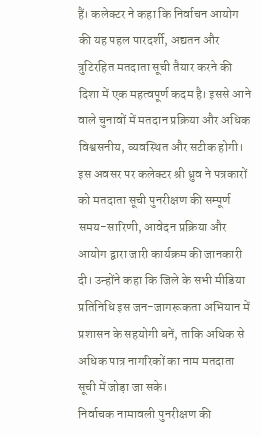हैं। कलेक्टर ने कहा कि निर्वाचन आयोग की यह पहल पारदर्शी, अद्यतन और त्रुटिरहित मतदाता सूची तैयार करने की दिशा में एक महत्वपूर्ण कदम है। इससे आने वाले चुनावों में मतदान प्रक्रिया और अधिक विश्वसनीय, व्यवस्थित और सटीक होगी।
इस अवसर पर कलेक्टर श्री ध्रुव ने पत्रकारों को मतदाता सूची पुनरीक्षण की सम्पूर्ण समय-सारिणी, आवेदन प्रक्रिया और आयोग द्वारा जारी कार्यक्रम की जानकारी दी। उन्होंने कहा कि जिले के सभी मीडिया प्रतिनिधि इस जन-जागरूकता अभियान में प्रशासन के सहयोगी बनें, ताकि अधिक से अधिक पात्र नागरिकों का नाम मतदाता सूची में जोड़ा जा सके।
निर्वाचक नामावली पुनरीक्षण की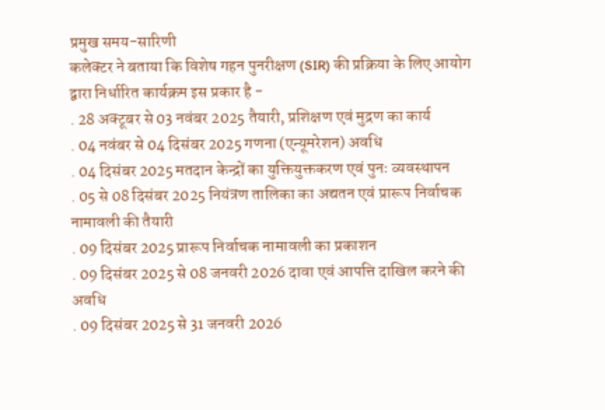प्रमुख समय-सारिणी
कलेक्टर ने बताया कि विशेष गहन पुनरीक्षण (SIR) की प्रक्रिया के लिए आयोग द्वारा निर्धारित कार्यक्रम इस प्रकार है -
. 28 अक्टूबर से 03 नवंबर 2025 तैयारी, प्रशिक्षण एवं मुद्रण का कार्य
. 04 नवंबर से 04 दिसंबर 2025 गणना (एन्यूमरेशन) अवधि
. 04 दिसंबर 2025 मतदान केन्द्रों का युक्तियुक्तकरण एवं पुनः व्यवस्थापन
. 05 से 08 दिसंबर 2025 नियंत्रण तालिका का अद्यतन एवं प्रारूप निर्वाचक नामावली की तैयारी
. 09 दिसंबर 2025 प्रारूप निर्वाचक नामावली का प्रकाशन
. 09 दिसंबर 2025 से 08 जनवरी 2026 दावा एवं आपत्ति दाखिल करने की अवधि
. 09 दिसंबर 2025 से 31 जनवरी 2026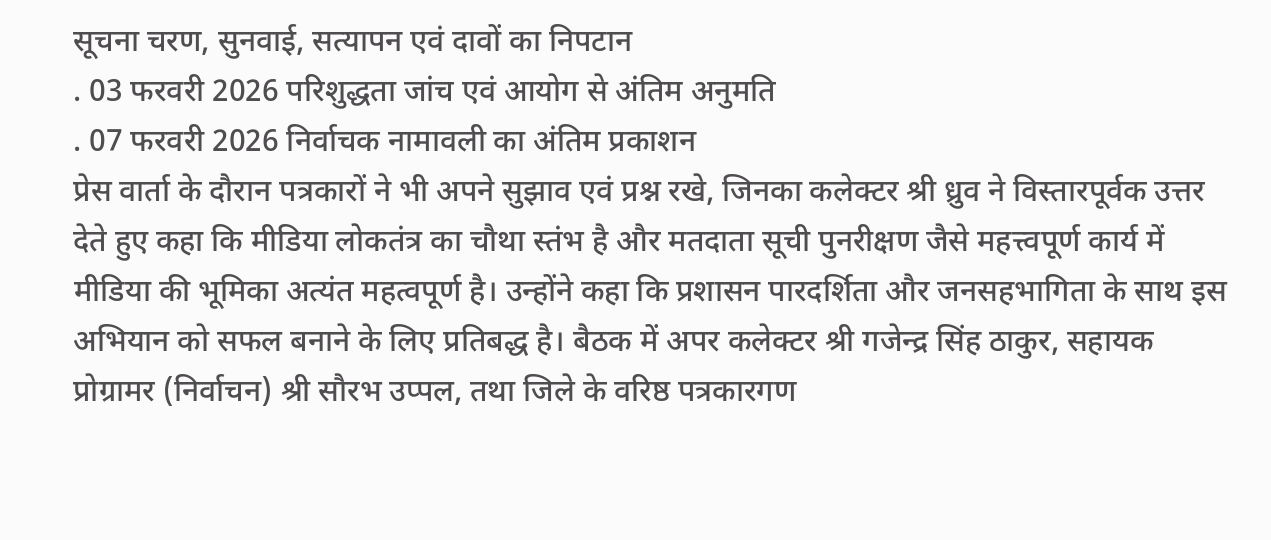सूचना चरण, सुनवाई, सत्यापन एवं दावों का निपटान
. 03 फरवरी 2026 परिशुद्धता जांच एवं आयोग से अंतिम अनुमति
. 07 फरवरी 2026 निर्वाचक नामावली का अंतिम प्रकाशन
प्रेस वार्ता के दौरान पत्रकारों ने भी अपने सुझाव एवं प्रश्न रखे, जिनका कलेक्टर श्री ध्रुव ने विस्तारपूर्वक उत्तर देते हुए कहा कि मीडिया लोकतंत्र का चौथा स्तंभ है और मतदाता सूची पुनरीक्षण जैसे महत्त्वपूर्ण कार्य में मीडिया की भूमिका अत्यंत महत्वपूर्ण है। उन्होंने कहा कि प्रशासन पारदर्शिता और जनसहभागिता के साथ इस अभियान को सफल बनाने के लिए प्रतिबद्ध है। बैठक में अपर कलेक्टर श्री गजेन्द्र सिंह ठाकुर, सहायक प्रोग्रामर (निर्वाचन) श्री सौरभ उप्पल, तथा जिले के वरिष्ठ पत्रकारगण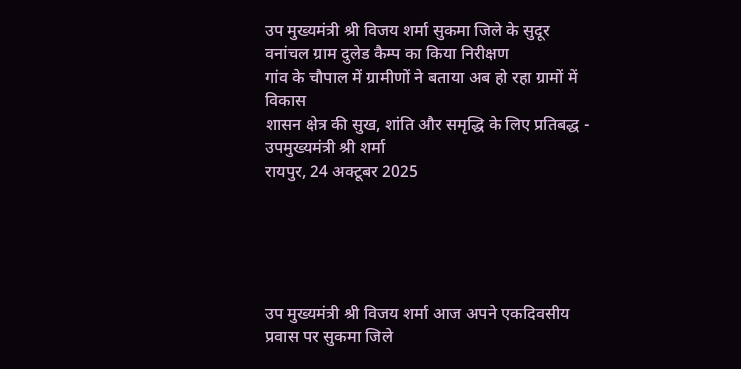उप मुख्यमंत्री श्री विजय शर्मा सुकमा जिले के सुदूर वनांचल ग्राम दुलेड कैम्प का किया निरीक्षण
गांव के चौपाल में ग्रामीणों ने बताया अब हो रहा ग्रामों में विकास
शासन क्षेत्र की सुख, शांति और समृद्धि के लिए प्रतिबद्ध - उपमुख्यमंत्री श्री शर्मा
रायपुर, 24 अक्टूबर 2025





उप मुख्यमंत्री श्री विजय शर्मा आज अपने एकदिवसीय प्रवास पर सुकमा जिले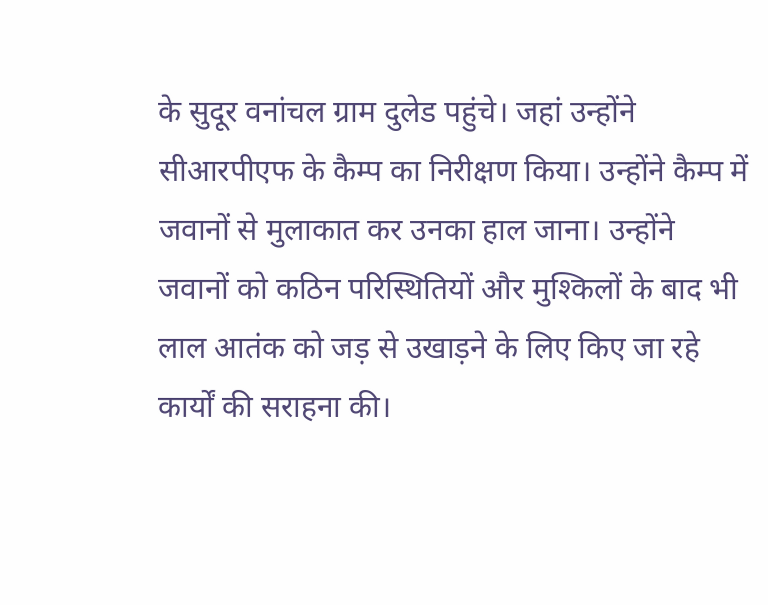के सुदूर वनांचल ग्राम दुलेड पहुंचे। जहां उन्होंने सीआरपीएफ के कैम्प का निरीक्षण किया। उन्होंने कैम्प में जवानों से मुलाकात कर उनका हाल जाना। उन्होंने जवानों को कठिन परिस्थितियों और मुश्किलों के बाद भी लाल आतंक को जड़ से उखाड़ने के लिए किए जा रहे कार्यों की सराहना की।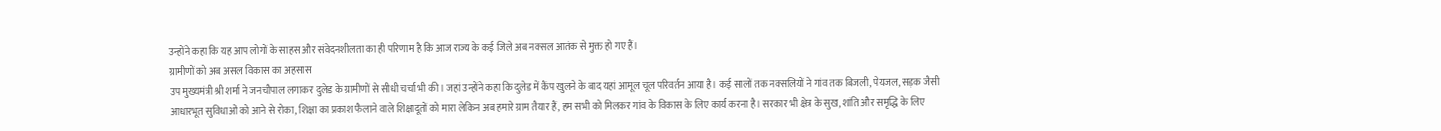उन्होंने कहा कि यह आप लोगों के साहस और संवेदनशीलता का ही परिणाम है कि आज राज्य के कई जिले अब नक्सल आतंक से मुक्त हो गए हैं।
ग्रामीणों को अब असल विकास का अहसास
उप मुख्यमंत्री श्री शर्मा ने जनचौपाल लगाकर दुलेड के ग्रामीणों से सीधी चर्चा भी की। जहां उन्होंने कहा कि दुलेड में कैंप खुलने के बाद यहां आमूल चूल परिवर्तन आया है। कई सालों तक नक्सलियों ने गांव तक बिजली, पेयजल, सड़क जैसी आधारभूत सुविधाओं को आने से रोका, शिक्षा का प्रकाश फैलाने वाले शिक्षादूतों को मारा लेकिन अब हमारे ग्राम तैयार हैं, हम सभी को मिलकर गांव के विकास के लिए कार्य करना है। सरकार भी क्षेत्र के सुख, शांति और समृद्धि के लिए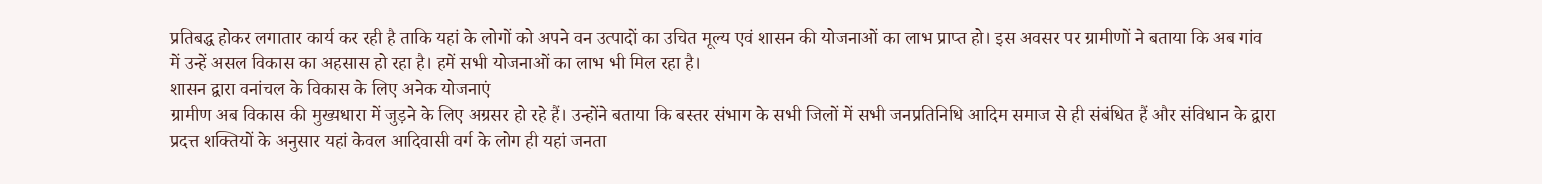प्रतिबद्ध होकर लगातार कार्य कर रही है ताकि यहां के लोगों को अपने वन उत्पादों का उचित मूल्य एवं शासन की योजनाओं का लाभ प्राप्त हो। इस अवसर पर ग्रामीणों ने बताया कि अब गांव में उन्हें असल विकास का अहसास हो रहा है। हमें सभी योजनाओं का लाभ भी मिल रहा है।
शासन द्वारा वनांचल के विकास के लिए अनेक योजनाएं
ग्रामीण अब विकास की मुख्यधारा में जुड़ने के लिए अग्रसर हो रहे हैं। उन्होंने बताया कि बस्तर संभाग के सभी जिलों में सभी जनप्रतिनिधि आदिम समाज से ही संबंधित हैं और संविधान के द्वारा प्रदत्त शक्तियों के अनुसार यहां केवल आदिवासी वर्ग के लोग ही यहां जनता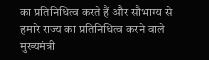का प्रतिनिधित्व करते हैं और सौभाग्य से हमारे राज्य का प्रतिनिधित्व करने वाले मुख्यमंत्री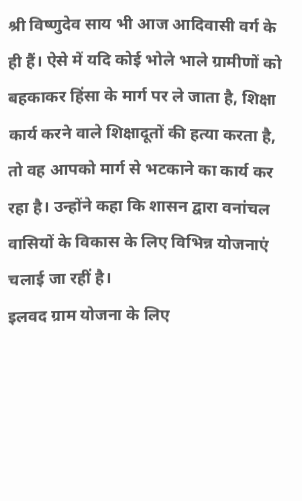श्री विष्णुदेव साय भी आज आदिवासी वर्ग के ही हैं। ऐसे में यदि कोई भोले भाले ग्रामीणों को बहकाकर हिंसा के मार्ग पर ले जाता है, शिक्षा कार्य करने वाले शिक्षादूतों की हत्या करता है, तो वह आपको मार्ग से भटकाने का कार्य कर रहा है। उन्होंने कहा कि शासन द्वारा वनांचल वासियों के विकास के लिए विभिन्न योजनाएं चलाई जा रहीं है।
इलवद ग्राम योजना के लिए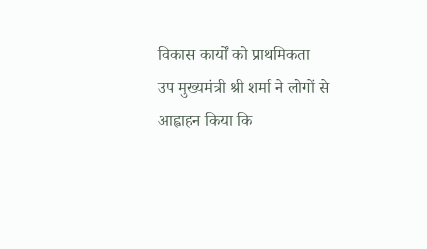विकास कार्यों को प्राथमिकता
उप मुख्यमंत्री श्री शर्मा ने लोगों से आह्वाहन किया कि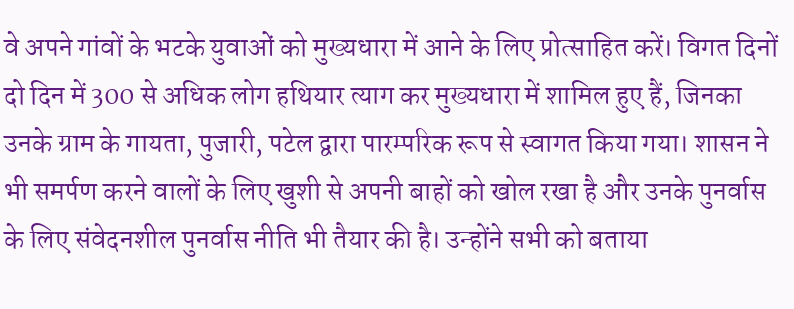वे अपने गांवों के भटके युवाओं को मुख्यधारा में आने के लिए प्रोत्साहित करें। विगत दिनों दो दिन में 300 से अधिक लोग हथियार त्याग कर मुख्यधारा में शामिल हुए हैं, जिनका उनके ग्राम के गायता, पुजारी, पटेल द्वारा पारम्परिक रूप से स्वागत किया गया। शासन ने भी समर्पण करने वालों के लिए खुशी से अपनी बाहों को खोल रखा है और उनके पुनर्वास के लिए संवेदनशील पुनर्वास नीति भी तैयार की है। उन्होंने सभी को बताया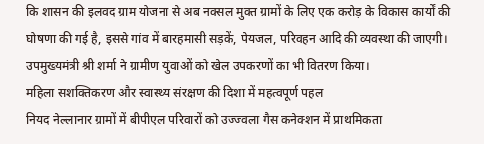कि शासन की इलवद ग्राम योजना से अब नक्सल मुक्त ग्रामों के लिए एक करोड़ के विकास कार्यों की घोषणा की गई है, इससे गांव में बारहमासी सड़कें, पेयजल, परिवहन आदि की व्यवस्था की जाएगी। उपमुख्यमंत्री श्री शर्मा ने ग्रामीण युवाओं को खेल उपकरणों का भी वितरण किया।
महिला सशक्तिकरण और स्वास्थ्य संरक्षण की दिशा में महत्वपूर्ण पहल
नियद नेल्लानार ग्रामों में बीपीएल परिवारों को उज्ज्वला गैस कनेक्शन में प्राथमिकता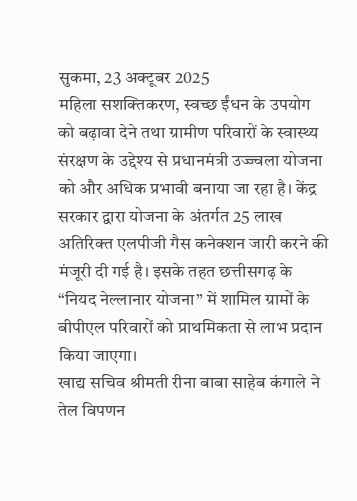सुकमा, 23 अक्टूबर 2025
महिला सशक्तिकरण, स्वच्छ ईंधन के उपयोग को बढ़ावा देने तथा ग्रामीण परिवारों के स्वास्थ्य संरक्षण के उद्देश्य से प्रधानमंत्री उज्ज्वला योजना को और अधिक प्रभावी बनाया जा रहा है। केंद्र सरकार द्वारा योजना के अंतर्गत 25 लाख अतिरिक्त एलपीजी गैस कनेक्शन जारी करने की मंजूरी दी गई है। इसके तहत छत्तीसगढ़ के “नियद नेल्लानार योजना” में शामिल ग्रामों के बीपीएल परिवारों को प्राथमिकता से लाभ प्रदान किया जाएगा।
खाद्य सचिव श्रीमती रीना बाबा साहेब कंगाले ने तेल विपणन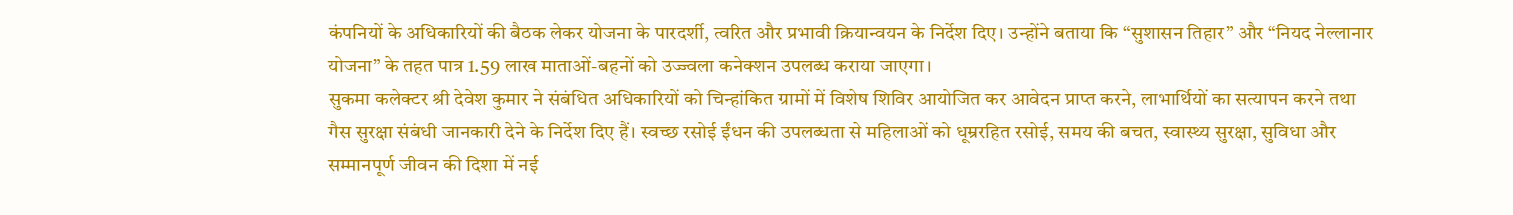कंपनियों के अधिकारियों की बैठक लेकर योजना के पारदर्शी, त्वरित और प्रभावी क्रियान्वयन के निर्देश दिए। उन्होंने बताया कि “सुशासन तिहार” और “नियद नेल्लानार योजना” के तहत पात्र 1.59 लाख माताओं-बहनों को उज्ज्वला कनेक्शन उपलब्ध कराया जाएगा।
सुकमा कलेक्टर श्री देवेश कुमार ने संबंधित अधिकारियों को चिन्हांकित ग्रामों में विशेष शिविर आयोजित कर आवेदन प्राप्त करने, लाभार्थियों का सत्यापन करने तथा गैस सुरक्षा संबंधी जानकारी देने के निर्देश दिए हैं। स्वच्छ रसोई ईंधन की उपलब्धता से महिलाओं को धूम्ररहित रसोई, समय की बचत, स्वास्थ्य सुरक्षा, सुविधा और सम्मानपूर्ण जीवन की दिशा में नई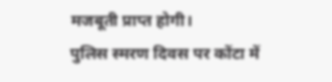मजबूती प्राप्त होगी।
पुलिस स्मरण दिवस पर कोंटा में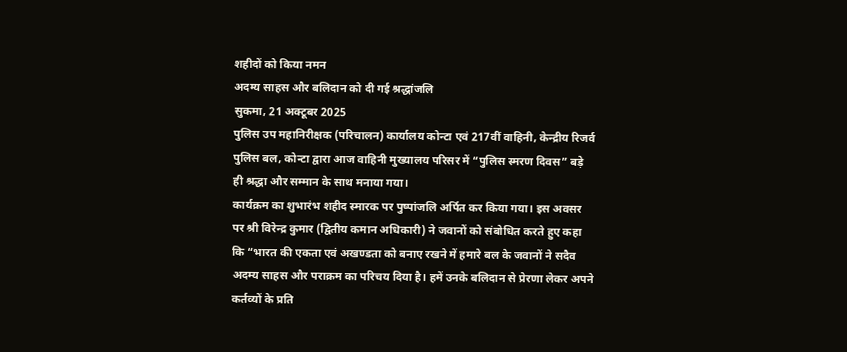शहीदों को किया नमन
अदम्य साहस और बलिदान को दी गई श्रद्धांजलि
सुकमा, 21 अक्टूबर 2025
पुलिस उप महानिरीक्षक (परिचालन) कार्यालय कोन्टा एवं 217वीं वाहिनी, केन्द्रीय रिजर्व पुलिस बल, कोन्टा द्वारा आज वाहिनी मुख्यालय परिसर में “पुलिस स्मरण दिवस” बड़े ही श्रद्धा और सम्मान के साथ मनाया गया।
कार्यक्रम का शुभारंभ शहीद स्मारक पर पुष्पांजलि अर्पित कर किया गया। इस अवसर पर श्री विरेन्द्र कुमार (द्वितीय कमान अधिकारी) ने जवानों को संबोधित करते हुए कहा कि “भारत की एकता एवं अखण्डता को बनाए रखने में हमारे बल के जवानों ने सदैव अदम्य साहस और पराक्रम का परिचय दिया है। हमें उनके बलिदान से प्रेरणा लेकर अपने कर्तव्यों के प्रति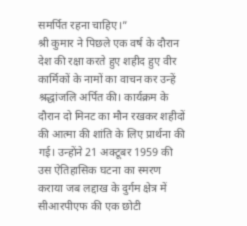समर्पित रहना चाहिए।”
श्री कुमार ने पिछले एक वर्ष के दौरान देश की रक्षा करते हुए शहीद हुए वीर कार्मिकों के नामों का वाचन कर उन्हें श्रद्धांजलि अर्पित की। कार्यक्रम के दौरान दो मिनट का मौन रखकर शहीदों की आत्मा की शांति के लिए प्रार्थना की गई। उन्होंने 21 अक्टूबर 1959 की उस ऐतिहासिक घटना का स्मरण कराया जब लद्दाख के दुर्गम क्षेत्र में सीआरपीएफ की एक छोटी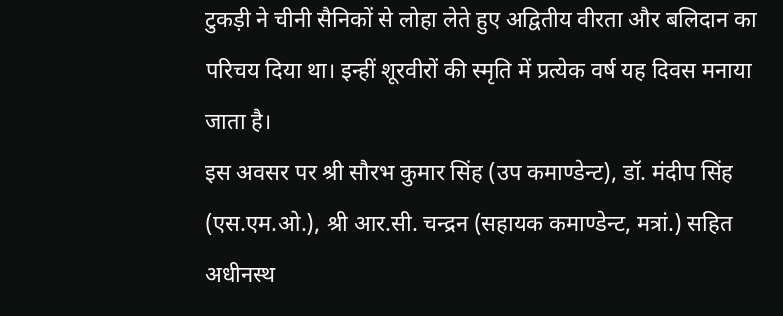टुकड़ी ने चीनी सैनिकों से लोहा लेते हुए अद्वितीय वीरता और बलिदान का परिचय दिया था। इन्हीं शूरवीरों की स्मृति में प्रत्येक वर्ष यह दिवस मनाया जाता है।
इस अवसर पर श्री सौरभ कुमार सिंह (उप कमाण्डेन्ट), डॉ. मंदीप सिंह (एस.एम.ओ.), श्री आर.सी. चन्द्रन (सहायक कमाण्डेन्ट, मत्रां.) सहित अधीनस्थ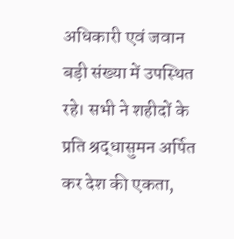अधिकारी एवं जवान बड़ी संख्या में उपस्थित रहे। सभी ने शहीदों के प्रति श्रद्धासुमन अर्पित कर देश की एकता,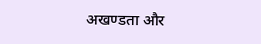अखण्डता और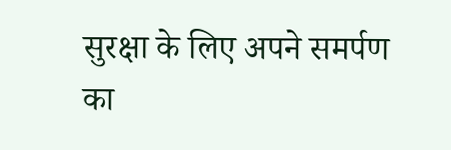सुरक्षा के लिए अपने समर्पण का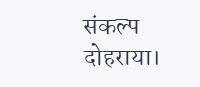संकल्प दोहराया।